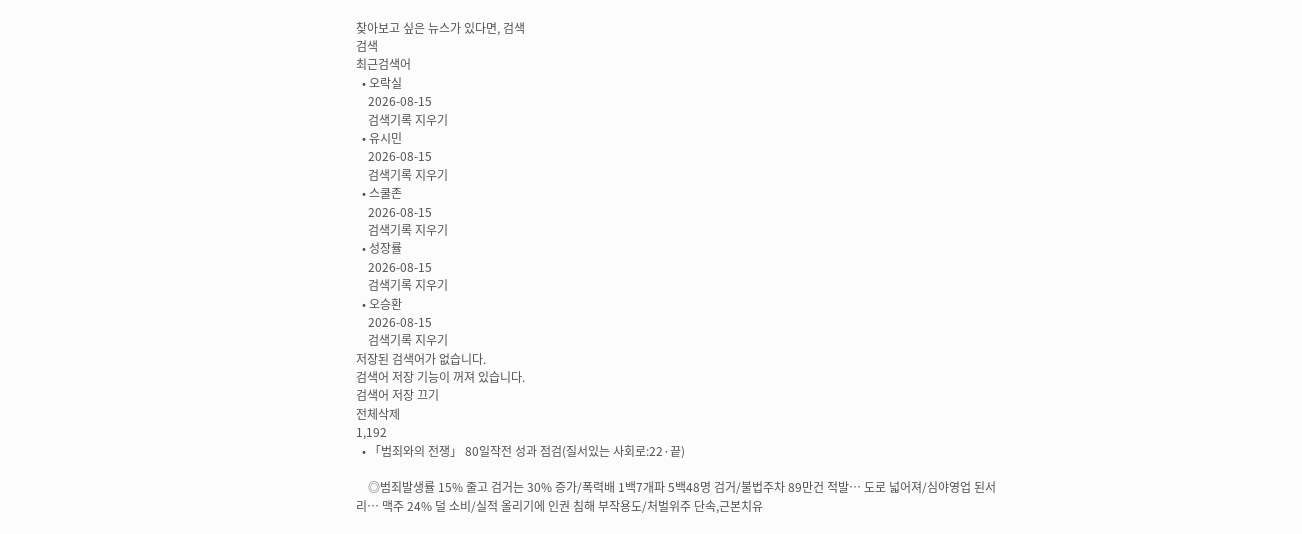찾아보고 싶은 뉴스가 있다면, 검색
검색
최근검색어
  • 오락실
    2026-08-15
    검색기록 지우기
  • 유시민
    2026-08-15
    검색기록 지우기
  • 스쿨존
    2026-08-15
    검색기록 지우기
  • 성장률
    2026-08-15
    검색기록 지우기
  • 오승환
    2026-08-15
    검색기록 지우기
저장된 검색어가 없습니다.
검색어 저장 기능이 꺼져 있습니다.
검색어 저장 끄기
전체삭제
1,192
  • 「범죄와의 전쟁」 80일작전 성과 점검(질서있는 사회로:22·끝)

    ◎범죄발생률 15% 줄고 검거는 30% 증가/폭력배 1백7개파 5백48명 검거/불법주차 89만건 적발… 도로 넓어져/심야영업 된서리… 맥주 24% 덜 소비/실적 올리기에 인권 침해 부작용도/처벌위주 단속,근본치유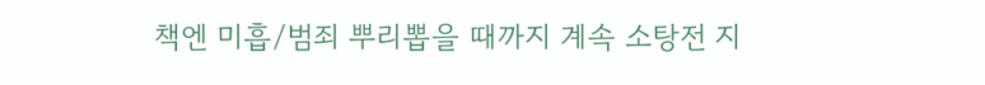책엔 미흡/범죄 뿌리뽑을 때까지 계속 소탕전 지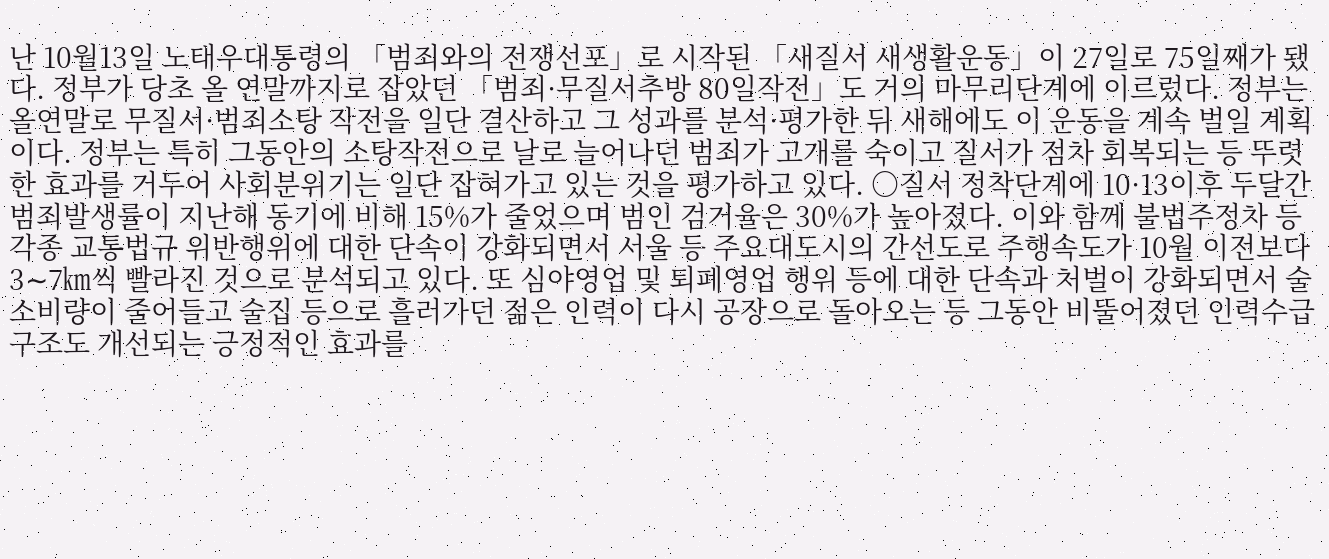난 10월13일 노태우대통령의 「범죄와의 전쟁선포」로 시작된 「새질서 새생활운동」이 27일로 75일째가 됐다. 정부가 당초 올 연말까지로 잡았던 「범죄·무질서추방 80일작전」도 거의 마무리단계에 이르렀다. 정부는 올연말로 무질서·범죄소탕 작전을 일단 결산하고 그 성과를 분석·평가한 뒤 새해에도 이 운동을 계속 벌일 계획이다. 정부는 특히 그동안의 소탕작전으로 날로 늘어나던 범죄가 고개를 숙이고 질서가 점차 회복되는 등 뚜렷한 효과를 거두어 사회분위기는 일단 잡혀가고 있는 것을 평가하고 있다. ○질서 정착단계에 10·13이후 두달간 범죄발생률이 지난해 동기에 비해 15%가 줄었으며 범인 검거율은 30%가 높아졌다. 이와 함께 불법주정차 등 각종 교통법규 위반행위에 대한 단속이 강화되면서 서울 등 주요대도시의 간선도로 주행속도가 10월 이전보다 3∼7㎞씩 빨라진 것으로 분석되고 있다. 또 심야영업 및 퇴폐영업 행위 등에 대한 단속과 처벌이 강화되면서 술소비량이 줄어들고 술집 등으로 흘러가던 젊은 인력이 다시 공장으로 돌아오는 등 그동안 비뚤어졌던 인력수급 구조도 개선되는 긍정적인 효과를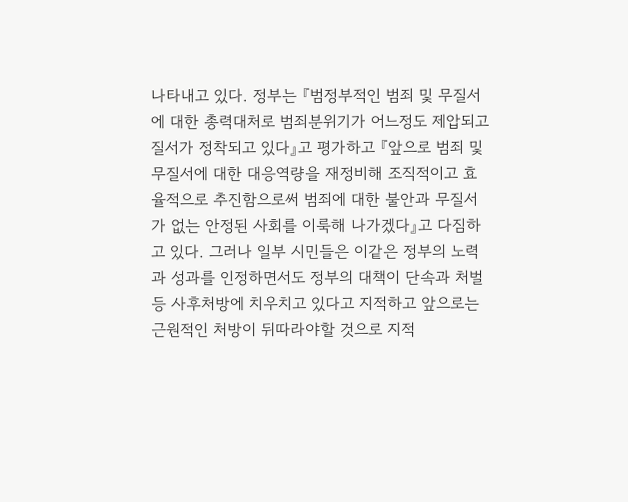나타내고 있다. 정부는 『범정부적인 범죄 및 무질서에 대한 총력대처로 범죄분위기가 어느정도 제압되고 질서가 정착되고 있다』고 평가하고 『앞으로 범죄 및 무질서에 대한 대응역량을 재정비해 조직적이고 효율적으로 추진함으로써 범죄에 대한 불안과 무질서가 없는 안정된 사회를 이룩해 나가겠다』고 다짐하고 있다. 그러나 일부 시민들은 이같은 정부의 노력과 성과를 인정하면서도 정부의 대책이 단속과 처벌 등 사후처방에 치우치고 있다고 지적하고 앞으로는 근원적인 처방이 뒤따라야할 것으로 지적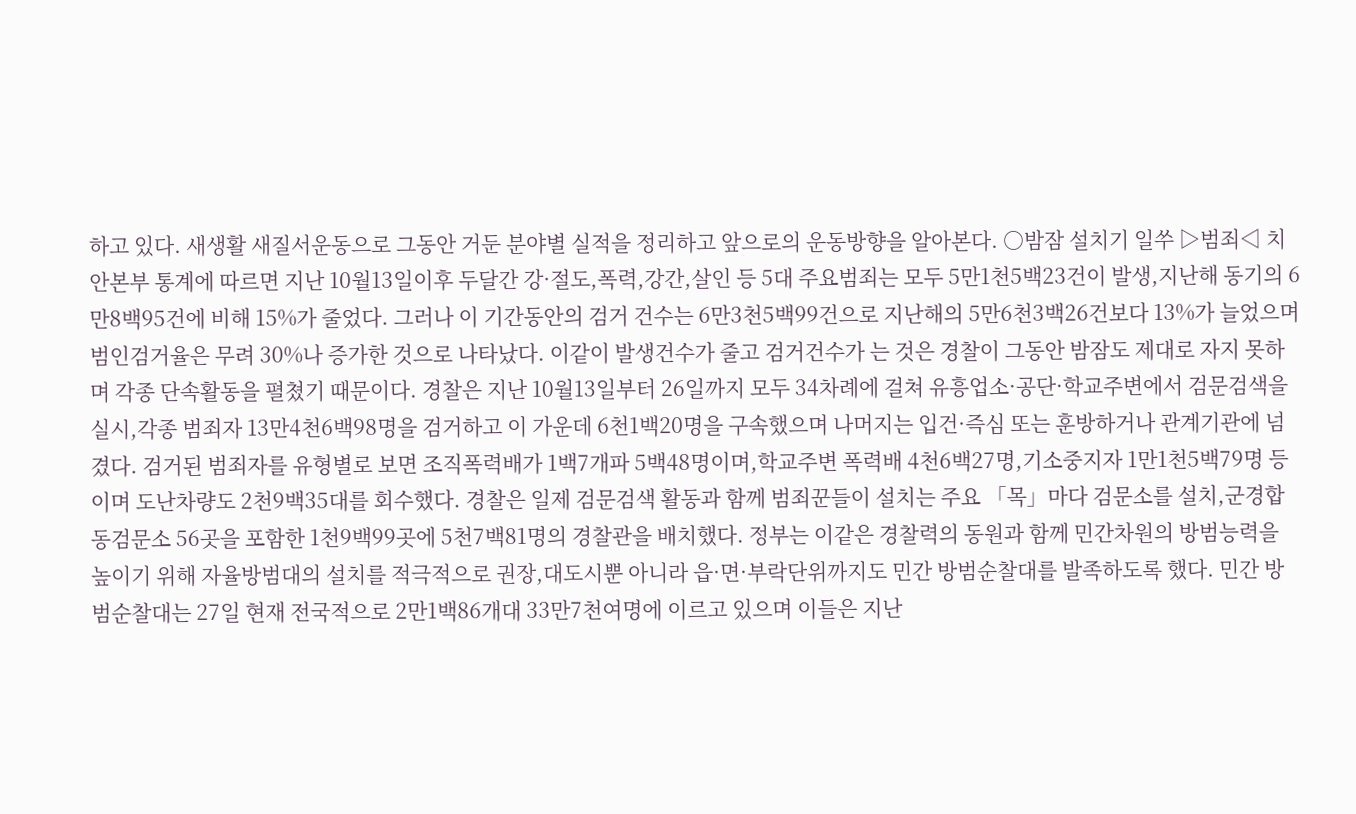하고 있다. 새생활 새질서운동으로 그동안 거둔 분야별 실적을 정리하고 앞으로의 운동방향을 알아본다. ○밤잠 설치기 일쑤 ▷범죄◁ 치안본부 통계에 따르면 지난 10월13일이후 두달간 강·절도,폭력,강간,살인 등 5대 주요범죄는 모두 5만1천5백23건이 발생,지난해 동기의 6만8백95건에 비해 15%가 줄었다. 그러나 이 기간동안의 검거 건수는 6만3천5백99건으로 지난해의 5만6천3백26건보다 13%가 늘었으며 범인검거율은 무려 30%나 증가한 것으로 나타났다. 이같이 발생건수가 줄고 검거건수가 는 것은 경찰이 그동안 밤잠도 제대로 자지 못하며 각종 단속활동을 펼쳤기 때문이다. 경찰은 지난 10월13일부터 26일까지 모두 34차례에 걸쳐 유흥업소·공단·학교주변에서 검문검색을 실시,각종 범죄자 13만4천6백98명을 검거하고 이 가운데 6천1백20명을 구속했으며 나머지는 입건·즉심 또는 훈방하거나 관계기관에 넘겼다. 검거된 범죄자를 유형별로 보면 조직폭력배가 1백7개파 5백48명이며,학교주변 폭력배 4천6백27명,기소중지자 1만1천5백79명 등이며 도난차량도 2천9백35대를 회수했다. 경찰은 일제 검문검색 활동과 함께 범죄꾼들이 설치는 주요 「목」마다 검문소를 설치,군경합동검문소 56곳을 포함한 1천9백99곳에 5천7백81명의 경찰관을 배치했다. 정부는 이같은 경찰력의 동원과 함께 민간차원의 방범능력을 높이기 위해 자율방범대의 설치를 적극적으로 권장,대도시뿐 아니라 읍·면·부락단위까지도 민간 방범순찰대를 발족하도록 했다. 민간 방범순찰대는 27일 현재 전국적으로 2만1백86개대 33만7천여명에 이르고 있으며 이들은 지난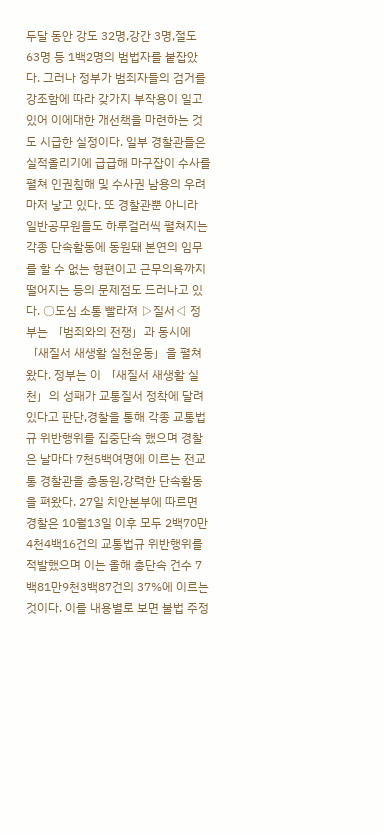두달 동안 강도 32명,강간 3명,절도 63명 등 1백2명의 범법자를 붙잡았다. 그러나 정부가 범죄자들의 검거를 강조함에 따라 갖가지 부작용이 일고있어 이에대한 개선책을 마련하는 것도 시급한 실정이다. 일부 경찰관들은 실적올리기에 급급해 마구잡이 수사를 펼쳐 인권침해 및 수사권 남용의 우려마저 낳고 있다. 또 경찰관뿐 아니라 일반공무원들도 하루걸러씩 펼쳐지는 각종 단속활동에 동원돼 본연의 임무를 할 수 없는 형편이고 근무의욕까지 떨어지는 등의 문제점도 드러나고 있다. ○도심 소통 빨라져 ▷질서◁ 정부는 「범죄와의 전쟁」과 동시에 「새질서 새생활 실천운동」을 펼쳐왔다. 정부는 이 「새질서 새생활 실천」의 성패가 교통질서 정착에 달려있다고 판단,경찰을 통해 각종 교통법규 위반행위를 집중단속 했으며 경찰은 날마다 7천5백여명에 이르는 전교통 경찰관을 총동원,강력한 단속활동을 펴왔다. 27일 치안본부에 따르면 경찰은 10월13일 이후 모두 2백70만4천4백16건의 교통법규 위반행위를 적발했으며 이는 올해 총단속 건수 7백81만9천3백87건의 37%에 이르는 것이다. 이를 내용별로 보면 불법 주정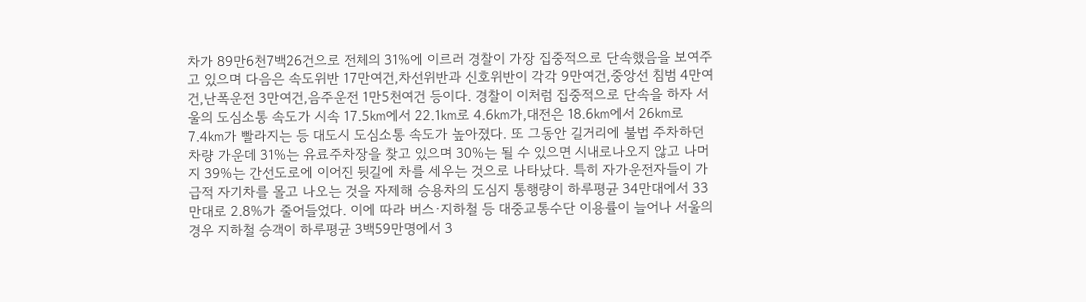차가 89만6천7백26건으로 전체의 31%에 이르러 경찰이 가장 집중적으로 단속했음을 보여주고 있으며 다음은 속도위반 17만여건,차선위반과 신호위반이 각각 9만여건,중앙선 침범 4만여건,난폭운전 3만여건,음주운전 1만5천여건 등이다. 경찰이 이처럼 집중적으로 단속을 하자 서울의 도심소통 속도가 시속 17.5㎞에서 22.1㎞로 4.6㎞가,대전은 18.6㎞에서 26㎞로 7.4㎞가 빨라지는 등 대도시 도심소통 속도가 높아졌다. 또 그동안 길거리에 불법 주차하던 차량 가운데 31%는 유료주차장을 찾고 있으며 30%는 될 수 있으면 시내로나오지 않고 나머지 39%는 간선도로에 이어진 뒷길에 차를 세우는 것으로 나타났다. 특히 자가운전자들이 가급적 자기차를 몰고 나오는 것을 자제해 승용차의 도심지 통행량이 하루평균 34만대에서 33만대로 2.8%가 줄어들었다. 이에 따라 버스·지하철 등 대중교통수단 이용률이 늘어나 서울의 경우 지하철 승객이 하루평균 3백59만명에서 3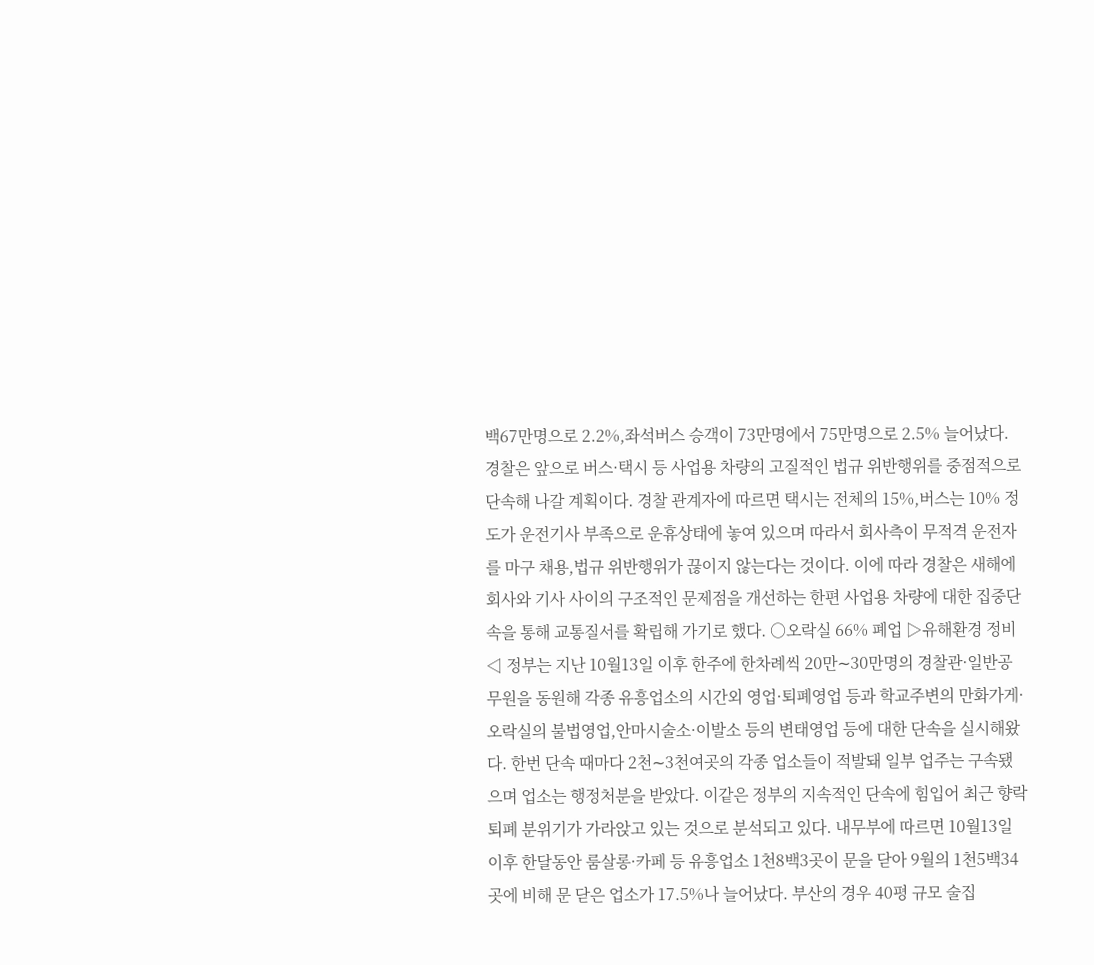백67만명으로 2.2%,좌석버스 승객이 73만명에서 75만명으로 2.5% 늘어났다. 경찰은 앞으로 버스·택시 등 사업용 차량의 고질적인 법규 위반행위를 중점적으로 단속해 나갈 계획이다. 경찰 관계자에 따르면 택시는 전체의 15%,버스는 10% 정도가 운전기사 부족으로 운휴상태에 놓여 있으며 따라서 회사측이 무적격 운전자를 마구 채용,법규 위반행위가 끊이지 않는다는 것이다. 이에 따라 경찰은 새해에 회사와 기사 사이의 구조적인 문제점을 개선하는 한편 사업용 차량에 대한 집중단속을 통해 교통질서를 확립해 가기로 했다. ○오락실 66% 폐업 ▷유해환경 정비◁ 정부는 지난 10월13일 이후 한주에 한차례씩 20만∼30만명의 경찰관·일반공무원을 동원해 각종 유흥업소의 시간외 영업·퇴폐영업 등과 학교주변의 만화가게·오락실의 불법영업,안마시술소·이발소 등의 변태영업 등에 대한 단속을 실시해왔다. 한번 단속 때마다 2천∼3천여곳의 각종 업소들이 적발돼 일부 업주는 구속됐으며 업소는 행정처분을 받았다. 이같은 정부의 지속적인 단속에 힘입어 최근 향락퇴폐 분위기가 가라앉고 있는 것으로 분석되고 있다. 내무부에 따르면 10월13일 이후 한달동안 룸살롱·카페 등 유흥업소 1천8백3곳이 문을 닫아 9월의 1천5백34곳에 비해 문 닫은 업소가 17.5%나 늘어났다. 부산의 경우 40평 규모 술집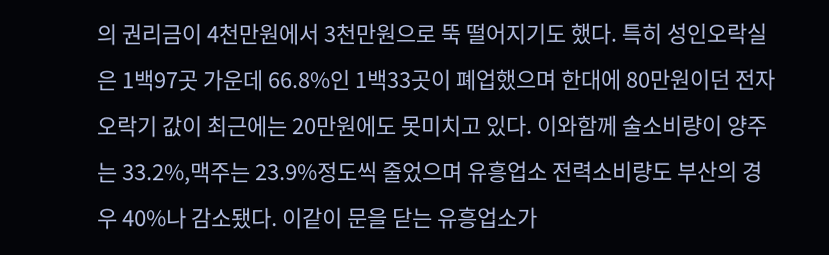의 권리금이 4천만원에서 3천만원으로 뚝 떨어지기도 했다. 특히 성인오락실은 1백97곳 가운데 66.8%인 1백33곳이 폐업했으며 한대에 80만원이던 전자오락기 값이 최근에는 20만원에도 못미치고 있다. 이와함께 술소비량이 양주는 33.2%,맥주는 23.9%정도씩 줄었으며 유흥업소 전력소비량도 부산의 경우 40%나 감소됐다. 이같이 문을 닫는 유흥업소가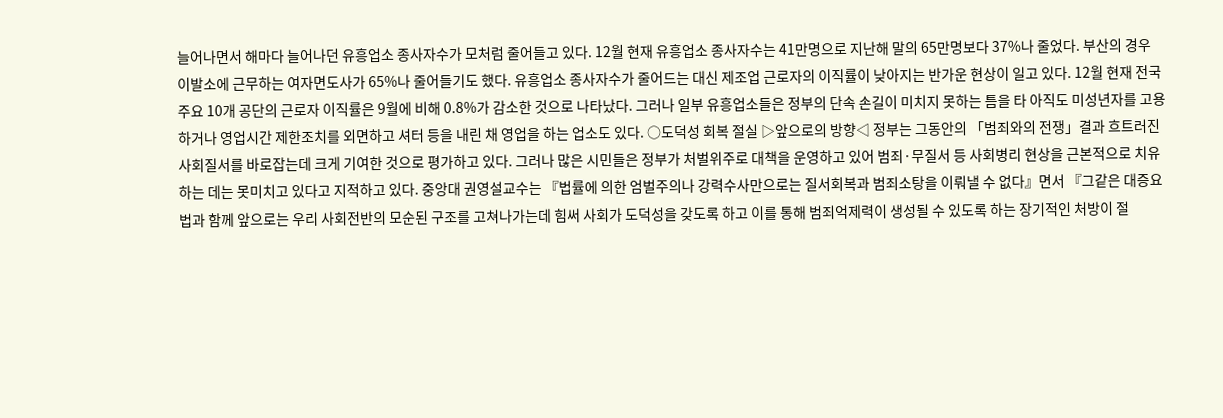늘어나면서 해마다 늘어나던 유흥업소 종사자수가 모처럼 줄어들고 있다. 12월 현재 유흥업소 종사자수는 41만명으로 지난해 말의 65만명보다 37%나 줄었다. 부산의 경우 이발소에 근무하는 여자면도사가 65%나 줄어들기도 했다. 유흥업소 종사자수가 줄어드는 대신 제조업 근로자의 이직률이 낮아지는 반가운 현상이 일고 있다. 12월 현재 전국 주요 10개 공단의 근로자 이직률은 9월에 비해 0.8%가 감소한 것으로 나타났다. 그러나 일부 유흥업소들은 정부의 단속 손길이 미치지 못하는 틈을 타 아직도 미성년자를 고용하거나 영업시간 제한조치를 외면하고 셔터 등을 내린 채 영업을 하는 업소도 있다. ○도덕성 회복 절실 ▷앞으로의 방향◁ 정부는 그동안의 「범죄와의 전쟁」결과 흐트러진 사회질서를 바로잡는데 크게 기여한 것으로 평가하고 있다. 그러나 많은 시민들은 정부가 처벌위주로 대책을 운영하고 있어 범죄·무질서 등 사회병리 현상을 근본적으로 치유하는 데는 못미치고 있다고 지적하고 있다. 중앙대 권영설교수는 『법률에 의한 엄벌주의나 강력수사만으로는 질서회복과 범죄소탕을 이뤄낼 수 없다』면서 『그같은 대증요법과 함께 앞으로는 우리 사회전반의 모순된 구조를 고쳐나가는데 힘써 사회가 도덕성을 갖도록 하고 이를 통해 범죄억제력이 생성될 수 있도록 하는 장기적인 처방이 절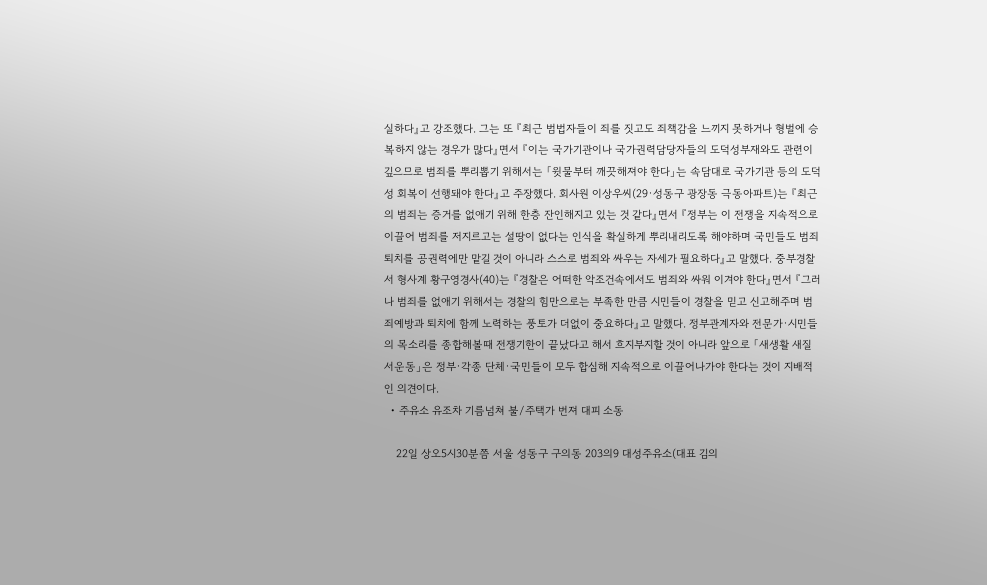실하다』고 강조했다. 그는 또 『최근 범법자들이 죄를 짓고도 죄책감을 느끼지 못하거나 형벌에 승복하지 않는 경우가 많다』면서 『이는 국가기관이나 국가권력담당자들의 도덕성부재와도 관련이 깊으므로 범죄를 뿌리뽑기 위해서는 「윗물부터 깨끗해져야 한다」는 속담대로 국가기관 등의 도덕성 회복이 선행돼야 한다』고 주장했다. 회사원 이상우씨(29·성동구 광장동 극동아파트)는 『최근의 범죄는 증거를 없애기 위해 한층 잔인해지고 있는 것 같다』면서 『정부는 이 전쟁을 지속적으로 이끌어 범죄를 저지르고는 설땅이 없다는 인식을 확실하게 뿌리내리도록 해야하며 국민들도 범죄퇴치를 공권력에만 맡길 것이 아니라 스스로 범죄와 싸우는 자세가 필요하다』고 말했다. 중부경찰서 형사계 황구영경사(40)는 『경찰은 어떠한 악조건속에서도 범죄와 싸워 이겨야 한다』면서 『그러나 범죄를 없애기 위해서는 경찰의 힘만으로는 부족한 만큼 시민들이 경찰을 믿고 신고해주며 범죄예방과 퇴치에 함께 노력하는 풍토가 더없이 중요하다』고 말했다. 정부관계자와 전문가·시민들의 목소리를 종합해볼때 전쟁기한이 끝났다고 해서 흐지부지할 것이 아니라 앞으로 「새생활 새질서운동」은 정부·각종 단체·국민들이 모두 합심해 지속적으로 이끌어나가야 한다는 것이 지배적인 의견이다.
  • 주유소 유조차 기름넘쳐 불/주택가 번져 대피 소동

    22일 상오5시30분쯤 서울 성동구 구의동 203의9 대성주유소(대표 김의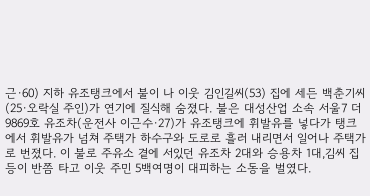근·60) 지하 유조탱크에서 불이 나 이웃 김인길씨(53) 집에 세든 백춘기씨(25·오락실 주인)가 연기에 질식해 숨졌다. 불은 대성산업 소속 서울7 더9869호 유조차(운전사 이근수·27)가 유조탱크에 휘발유를 넣다가 탱크에서 휘발유가 넘쳐 주택가 하수구와 도로로 흘러 내리면서 일어나 주택가로 번졌다. 이 불로 주유소 곁에 서있던 유조차 2대와 승용차 1대,김씨 집 등이 반쯤 타고 이웃 주민 5백여명이 대피하는 소동을 벌였다.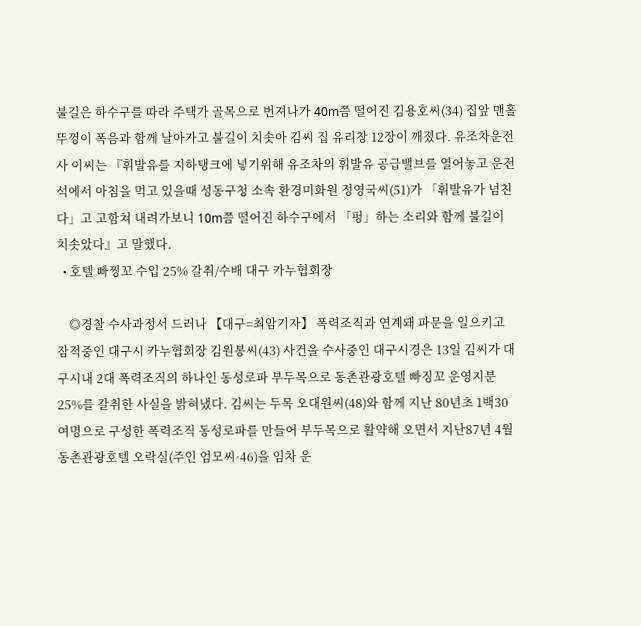불길은 하수구를 따라 주택가 골목으로 번져나가 40m쯤 떨어진 김용호씨(34) 집앞 맨홀 뚜껑이 폭음과 함께 날아가고 불길이 치솟아 김씨 집 유리창 12장이 깨졌다. 유조차운전사 이씨는 『휘발유를 지하탱크에 넣기위해 유조차의 휘발유 공급밸브를 열어놓고 운전석에서 아침을 먹고 있을때 성동구청 소속 환경미화원 정영국씨(51)가 「휘발유가 넘친다」고 고함쳐 내려가보니 10m쯤 떨어진 하수구에서 「펑」하는 소리와 함께 불길이 치솟았다』고 말했다.
  • 호텔 빠찡꼬 수입 25% 갈취/수배 대구 카누협회장

    ◎경찰 수사과정서 드러나 【대구=최암기자】 폭력조직과 연계돼 파문을 일으키고 잠적중인 대구시 카누협회장 김원봉씨(43) 사건을 수사중인 대구시경은 13일 김씨가 대구시내 2대 폭력조직의 하나인 동성로파 부두목으로 동촌관광호텔 빠징꼬 운영지분 25%를 갈취한 사실을 밝혀냈다. 김씨는 두목 오대원씨(48)와 함께 지난 80년초 1백30여명으로 구성한 폭력조직 동성로파를 만들어 부두목으로 활약해 오면서 지난87년 4월 동촌관광호텔 오락실(주인 엄모씨·46)을 임차 운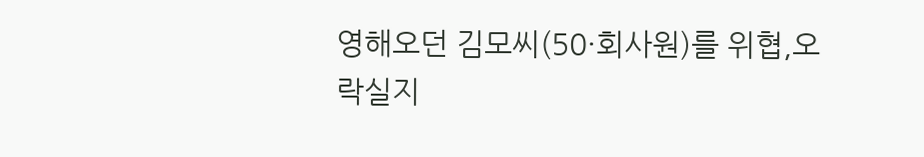영해오던 김모씨(50·회사원)를 위협,오락실지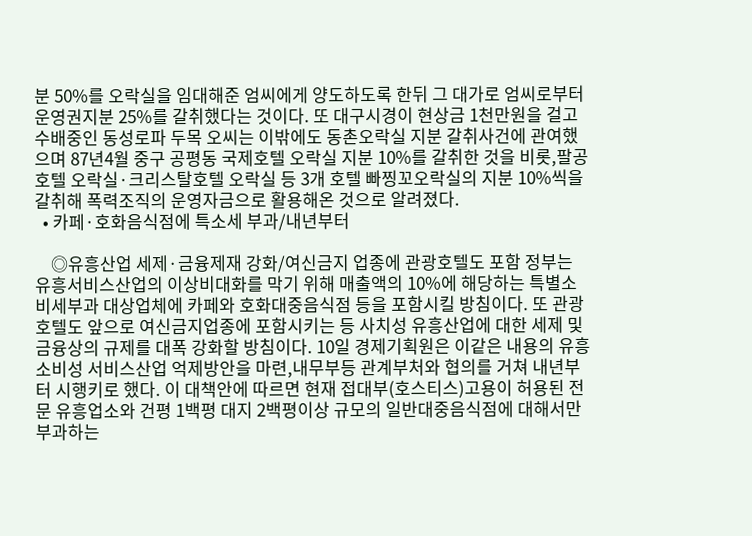분 50%를 오락실을 임대해준 엄씨에게 양도하도록 한뒤 그 대가로 엄씨로부터 운영권지분 25%를 갈취했다는 것이다. 또 대구시경이 현상금 1천만원을 걸고 수배중인 동성로파 두목 오씨는 이밖에도 동촌오락실 지분 갈취사건에 관여했으며 87년4월 중구 공평동 국제호텔 오락실 지분 10%를 갈취한 것을 비롯,팔공호텔 오락실·크리스탈호텔 오락실 등 3개 호텔 빠찡꼬오락실의 지분 10%씩을 갈취해 폭력조직의 운영자금으로 활용해온 것으로 알려졌다.
  • 카페·호화음식점에 특소세 부과/내년부터

    ◎유흥산업 세제·금융제재 강화/여신금지 업종에 관광호텔도 포함 정부는 유흥서비스산업의 이상비대화를 막기 위해 매출액의 10%에 해당하는 특별소비세부과 대상업체에 카페와 호화대중음식점 등을 포함시킬 방침이다. 또 관광호텔도 앞으로 여신금지업종에 포함시키는 등 사치성 유흥산업에 대한 세제 및 금융상의 규제를 대폭 강화할 방침이다. 10일 경제기획원은 이같은 내용의 유흥소비성 서비스산업 억제방안을 마련,내무부등 관계부처와 협의를 거쳐 내년부터 시행키로 했다. 이 대책안에 따르면 현재 접대부(호스티스)고용이 허용된 전문 유흥업소와 건평 1백평 대지 2백평이상 규모의 일반대중음식점에 대해서만 부과하는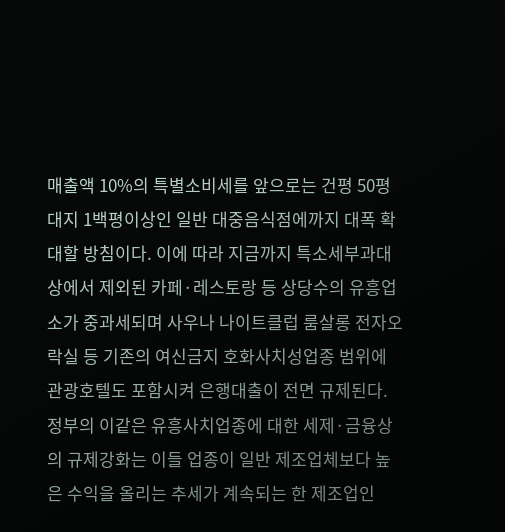매출액 10%의 특별소비세를 앞으로는 건평 50평 대지 1백평이상인 일반 대중음식점에까지 대폭 확대할 방침이다. 이에 따라 지금까지 특소세부과대상에서 제외된 카페·레스토랑 등 상당수의 유흥업소가 중과세되며 사우나 나이트클럽 룸살롱 전자오락실 등 기존의 여신금지 호화사치성업종 범위에 관광호텔도 포함시켜 은행대출이 전면 규제된다. 정부의 이같은 유흥사치업종에 대한 세제·금융상의 규제강화는 이들 업종이 일반 제조업체보다 높은 수익을 올리는 추세가 계속되는 한 제조업인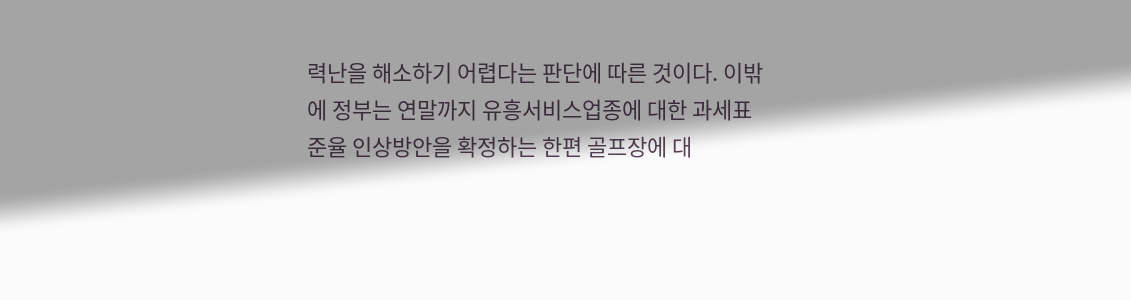력난을 해소하기 어렵다는 판단에 따른 것이다. 이밖에 정부는 연말까지 유흥서비스업종에 대한 과세표준율 인상방안을 확정하는 한편 골프장에 대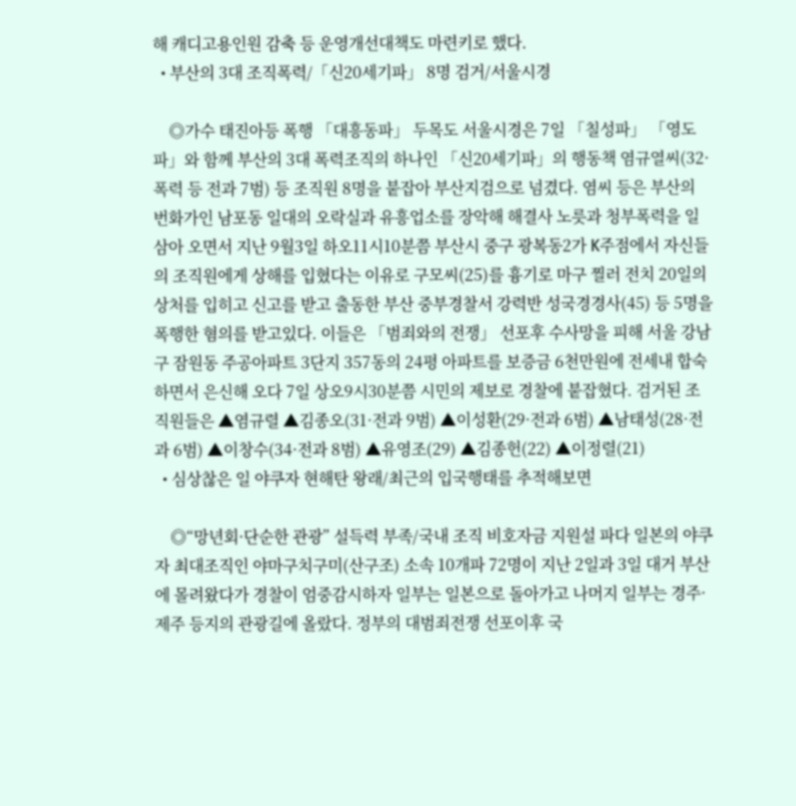해 캐디고용인원 감축 등 운영개선대책도 마련키로 했다.
  • 부산의 3대 조직폭력/「신20세기파」 8명 검거/서울시경

    ◎가수 태진아등 폭행 「대흥동파」 두목도 서울시경은 7일 「칠성파」 「영도파」와 함께 부산의 3대 폭력조직의 하나인 「신20세기파」의 행동책 염규열씨(32·폭력 등 전과 7범) 등 조직원 8명을 붙잡아 부산지검으로 넘겼다. 염씨 등은 부산의 번화가인 남포동 일대의 오락실과 유흥업소를 장악해 해결사 노릇과 청부폭력을 일삼아 오면서 지난 9월3일 하오11시10분쯤 부산시 중구 광복동2가 K주점에서 자신들의 조직원에게 상해를 입혔다는 이유로 구모씨(25)를 흉기로 마구 찔러 전치 20일의 상처를 입히고 신고를 받고 출동한 부산 중부경찰서 강력반 성국경경사(45) 등 5명을 폭행한 혐의를 받고있다. 이들은 「범죄와의 전쟁」 선포후 수사망을 피해 서울 강남구 잠원동 주공아파트 3단지 357동의 24평 아파트를 보증금 6천만원에 전세내 합숙하면서 은신해 오다 7일 상오9시30분쯤 시민의 제보로 경찰에 붙잡혔다. 검거된 조직원들은 ▲염규렬 ▲김종오(31·전과 9범) ▲이성환(29·전과 6범) ▲남태성(28·전과 6범) ▲이창수(34·전과 8범) ▲유영조(29) ▲김종헌(22) ▲이정렬(21)
  • 심상찮은 일 야쿠자 현해탄 왕래/최근의 입국행태를 추적해보면

    ◎“망년회·단순한 관광” 설득력 부족/국내 조직 비호자금 지원설 파다 일본의 야쿠자 최대조직인 야마구치구미(산구조) 소속 10개파 72명이 지난 2일과 3일 대거 부산에 몰려왔다가 경찰이 엄중감시하자 일부는 일본으로 돌아가고 나머지 일부는 경주·제주 등지의 관광길에 올랐다. 정부의 대범죄전쟁 선포이후 국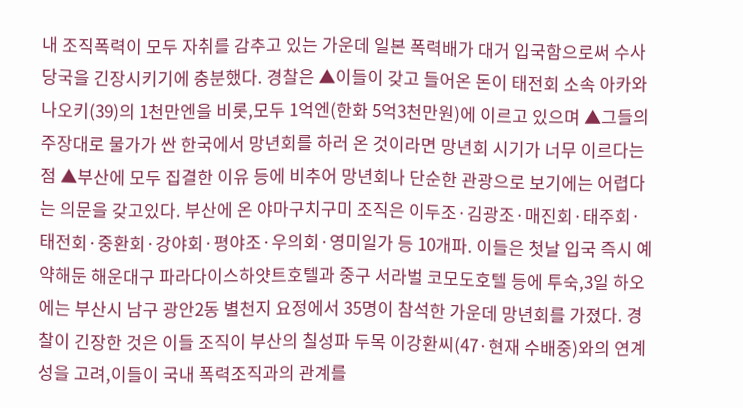내 조직폭력이 모두 자취를 감추고 있는 가운데 일본 폭력배가 대거 입국함으로써 수사당국을 긴장시키기에 충분했다. 경찰은 ▲이들이 갖고 들어온 돈이 태전회 소속 아카와 나오키(39)의 1천만엔을 비롯,모두 1억엔(한화 5억3천만원)에 이르고 있으며 ▲그들의 주장대로 물가가 싼 한국에서 망년회를 하러 온 것이라면 망년회 시기가 너무 이르다는 점 ▲부산에 모두 집결한 이유 등에 비추어 망년회나 단순한 관광으로 보기에는 어렵다는 의문을 갖고있다. 부산에 온 야마구치구미 조직은 이두조·김광조·매진회·태주회·태전회·중환회·강야회·평야조·우의회·영미일가 등 10개파. 이들은 첫날 입국 즉시 예약해둔 해운대구 파라다이스하얏트호텔과 중구 서라벌 코모도호텔 등에 투숙,3일 하오에는 부산시 남구 광안2동 별천지 요정에서 35명이 참석한 가운데 망년회를 가졌다. 경찰이 긴장한 것은 이들 조직이 부산의 칠성파 두목 이강환씨(47·현재 수배중)와의 연계성을 고려,이들이 국내 폭력조직과의 관계를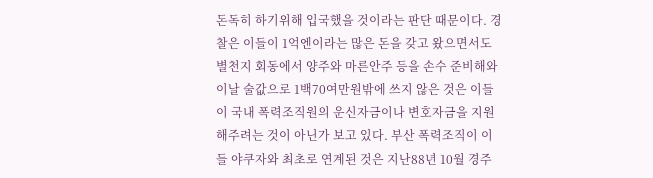돈독히 하기위해 입국했을 것이라는 판단 때문이다. 경찰은 이들이 1억엔이라는 많은 돈을 갖고 왔으면서도 별천지 회동에서 양주와 마른안주 등을 손수 준비해와 이날 술값으로 1백70여만원밖에 쓰지 않은 것은 이들이 국내 폭력조직원의 운신자금이나 변호자금을 지원해주려는 것이 아닌가 보고 있다. 부산 폭력조직이 이들 야쿠자와 최초로 연계된 것은 지난88년 10월 경주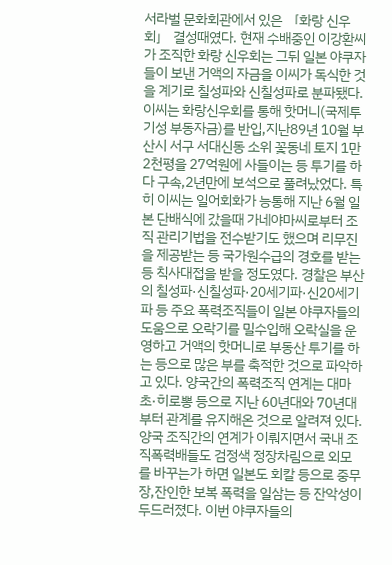서라벌 문화회관에서 있은 「화랑 신우회」 결성때였다. 현재 수배중인 이강환씨가 조직한 화랑 신우회는 그뒤 일본 야쿠자들이 보낸 거액의 자금을 이씨가 독식한 것을 계기로 칠성파와 신칠성파로 분파됐다. 이씨는 화랑신우회를 통해 핫머니(국제투기성 부동자금)를 반입,지난89년 10월 부산시 서구 서대신동 소위 꽃동네 토지 1만2천평을 27억원에 사들이는 등 투기를 하다 구속,2년만에 보석으로 풀려났었다. 특히 이씨는 일어회화가 능통해 지난 6월 일본 단배식에 갔을때 가네야마씨로부터 조직 관리기법을 전수받기도 했으며 리무진을 제공받는 등 국가원수급의 경호를 받는 등 칙사대접을 받을 정도였다. 경찰은 부산의 칠성파·신칠성파·20세기파·신20세기파 등 주요 폭력조직들이 일본 야쿠자들의 도움으로 오락기를 밀수입해 오락실을 운영하고 거액의 핫머니로 부동산 투기를 하는 등으로 많은 부를 축적한 것으로 파악하고 있다. 양국간의 폭력조직 연계는 대마초·히로뽕 등으로 지난 60년대와 70년대부터 관계를 유지해온 것으로 알려져 있다. 양국 조직간의 연계가 이뤄지면서 국내 조직폭력배들도 검정색 정장차림으로 외모를 바꾸는가 하면 일본도 회칼 등으로 중무장,잔인한 보복 폭력을 일삼는 등 잔악성이 두드러졌다. 이번 야쿠자들의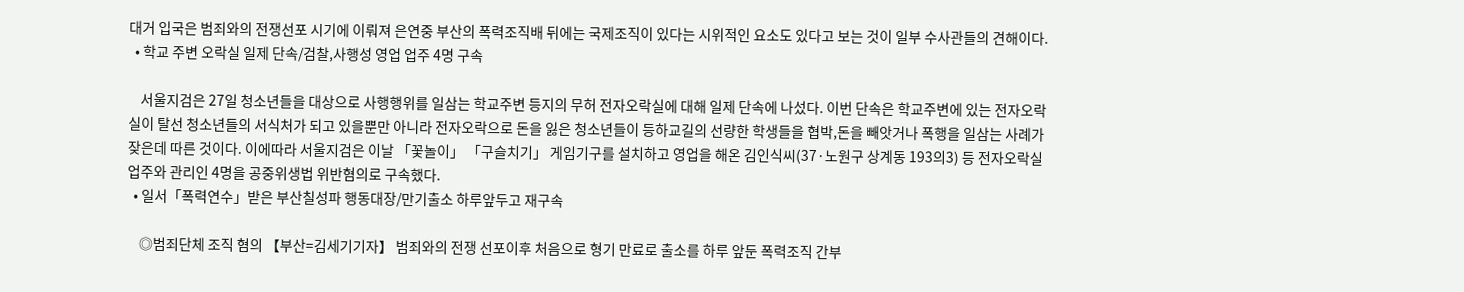대거 입국은 범죄와의 전쟁선포 시기에 이뤄져 은연중 부산의 폭력조직배 뒤에는 국제조직이 있다는 시위적인 요소도 있다고 보는 것이 일부 수사관들의 견해이다.
  • 학교 주변 오락실 일제 단속/검찰,사행성 영업 업주 4명 구속

    서울지검은 27일 청소년들을 대상으로 사행행위를 일삼는 학교주변 등지의 무허 전자오락실에 대해 일제 단속에 나섰다. 이번 단속은 학교주변에 있는 전자오락실이 탈선 청소년들의 서식처가 되고 있을뿐만 아니라 전자오락으로 돈을 잃은 청소년들이 등하교길의 선량한 학생들을 협박,돈을 빼앗거나 폭행을 일삼는 사례가 잦은데 따른 것이다. 이에따라 서울지검은 이날 「꽃놀이」 「구슬치기」 게임기구를 설치하고 영업을 해온 김인식씨(37·노원구 상계동 193의3) 등 전자오락실 업주와 관리인 4명을 공중위생법 위반혐의로 구속했다.
  • 일서「폭력연수」받은 부산칠성파 행동대장/만기출소 하루앞두고 재구속

    ◎범죄단체 조직 혐의 【부산=김세기기자】 범죄와의 전쟁 선포이후 처음으로 형기 만료로 출소를 하루 앞둔 폭력조직 간부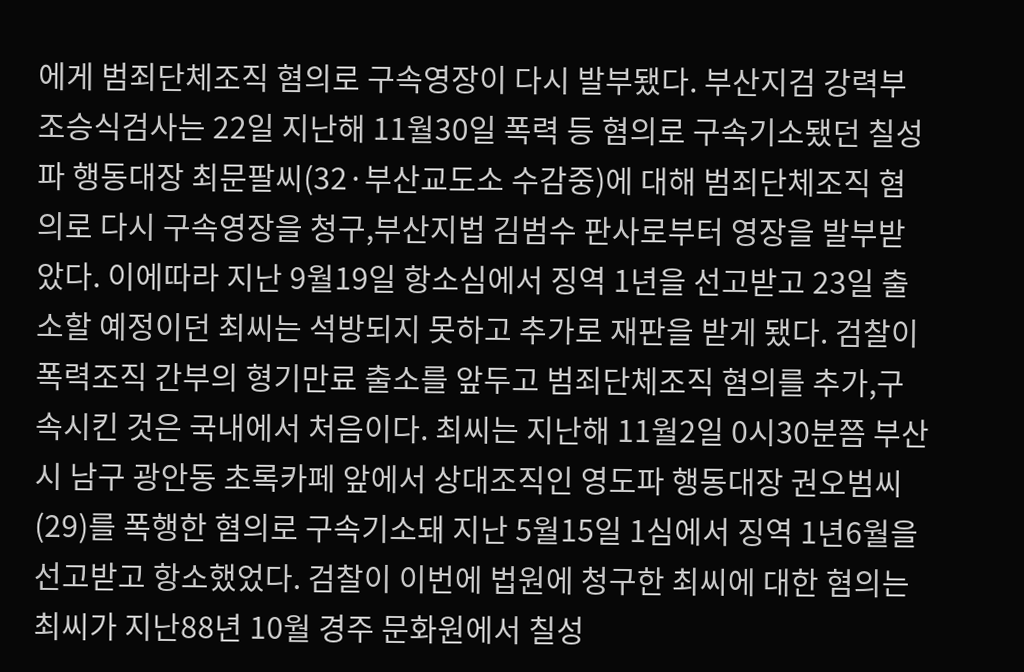에게 범죄단체조직 혐의로 구속영장이 다시 발부됐다. 부산지검 강력부 조승식검사는 22일 지난해 11월30일 폭력 등 혐의로 구속기소됐던 칠성파 행동대장 최문팔씨(32·부산교도소 수감중)에 대해 범죄단체조직 혐의로 다시 구속영장을 청구,부산지법 김범수 판사로부터 영장을 발부받았다. 이에따라 지난 9월19일 항소심에서 징역 1년을 선고받고 23일 출소할 예정이던 최씨는 석방되지 못하고 추가로 재판을 받게 됐다. 검찰이 폭력조직 간부의 형기만료 출소를 앞두고 범죄단체조직 혐의를 추가,구속시킨 것은 국내에서 처음이다. 최씨는 지난해 11월2일 0시30분쯤 부산시 남구 광안동 초록카페 앞에서 상대조직인 영도파 행동대장 권오범씨(29)를 폭행한 혐의로 구속기소돼 지난 5월15일 1심에서 징역 1년6월을 선고받고 항소했었다. 검찰이 이번에 법원에 청구한 최씨에 대한 혐의는 최씨가 지난88년 10월 경주 문화원에서 칠성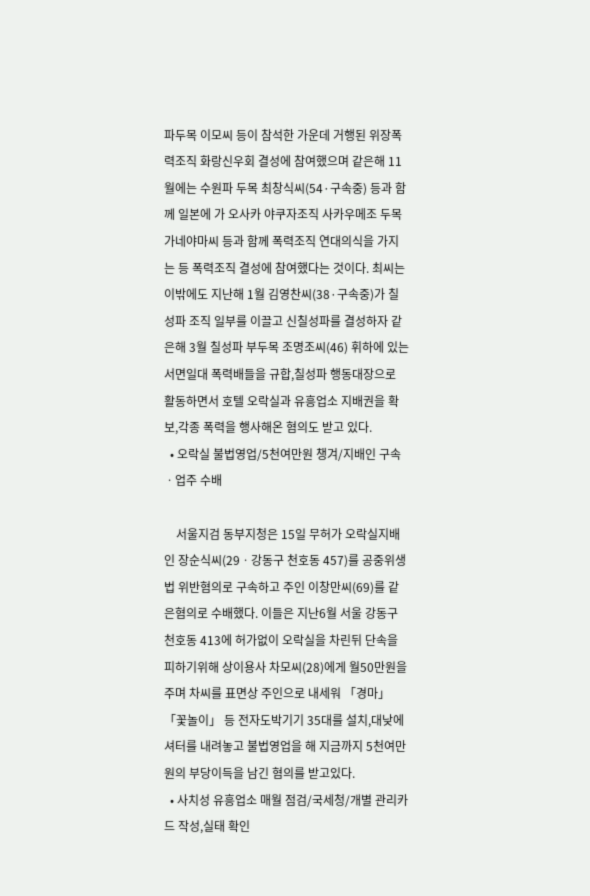파두목 이모씨 등이 참석한 가운데 거행된 위장폭력조직 화랑신우회 결성에 참여했으며 같은해 11월에는 수원파 두목 최창식씨(54·구속중) 등과 함께 일본에 가 오사카 야쿠자조직 사카우메조 두목 가네야마씨 등과 함께 폭력조직 연대의식을 가지는 등 폭력조직 결성에 참여했다는 것이다. 최씨는 이밖에도 지난해 1월 김영찬씨(38·구속중)가 칠성파 조직 일부를 이끌고 신칠성파를 결성하자 같은해 3월 칠성파 부두목 조명조씨(46) 휘하에 있는 서면일대 폭력배들을 규합,칠성파 행동대장으로 활동하면서 호텔 오락실과 유흥업소 지배권을 확보,각종 폭력을 행사해온 혐의도 받고 있다.
  • 오락실 불법영업/5천여만원 챙겨/지배인 구속ㆍ업주 수배

    서울지검 동부지청은 15일 무허가 오락실지배인 장순식씨(29ㆍ강동구 천호동 457)를 공중위생법 위반혐의로 구속하고 주인 이창만씨(69)를 같은혐의로 수배했다. 이들은 지난6월 서울 강동구 천호동 413에 허가없이 오락실을 차린뒤 단속을 피하기위해 상이용사 차모씨(28)에게 월50만원을 주며 차씨를 표면상 주인으로 내세워 「경마」 「꽃놀이」 등 전자도박기기 35대를 설치,대낮에 셔터를 내려놓고 불법영업을 해 지금까지 5천여만원의 부당이득을 남긴 혐의를 받고있다.
  • 사치성 유흥업소 매월 점검/국세청/개별 관리카드 작성,실태 확인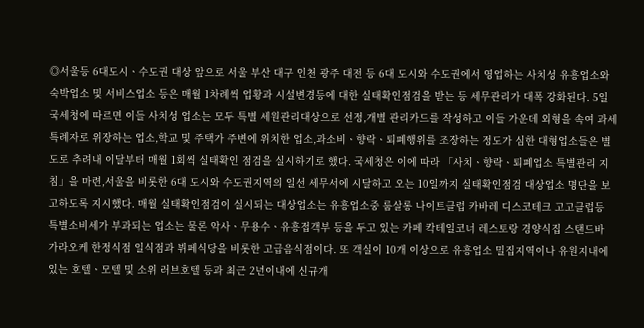◎서울등 6대도시ㆍ수도권 대상 앞으로 서울 부산 대구 인천 광주 대전 등 6대 도시와 수도권에서 영업하는 사치성 유흥업소와 숙박업소 및 서비스업소 등은 매월 1차례씩 업황과 시설변경등에 대한 실태확인점검을 받는 등 세무관리가 대폭 강화된다. 5일 국세청에 따르면 이들 사치성 업소는 모두 특별 세원관리대상으로 선정,개별 관리카드를 작성하고 이들 가운데 외형을 속여 과세특례자로 위장하는 업소,학교 및 주택가 주변에 위치한 업소,과소비ㆍ향락ㆍ퇴폐행위를 조장하는 정도가 심한 대형업소들은 별도로 추려내 이달부터 매월 1회씩 실태확인 점검을 실시하기로 했다. 국세청은 이에 따라 「사치ㆍ향락ㆍ퇴폐업소 특별관리 지침」을 마련,서울을 비롯한 6대 도시와 수도권지역의 일선 세무서에 시달하고 오는 10일까지 실태확인점검 대상업소 명단을 보고하도록 지시했다. 매월 실태확인점검이 실시되는 대상업소는 유흥업소중 룸살롱 나이트클럽 카바레 디스코테크 고고클럽등 특별소비세가 부과되는 업소는 물론 악사ㆍ무용수ㆍ유흥접객부 등을 두고 있는 카페 칵테일코너 레스토랑 경양식집 스탠드바 가라오케 한정식점 일식점과 뷔페식당을 비롯한 고급음식점이다. 또 객실이 10개 이상으로 유흥업소 밀집지역이나 유원지내에 있는 호텔ㆍ모텔 및 소위 러브호텔 등과 최근 2년이내에 신규개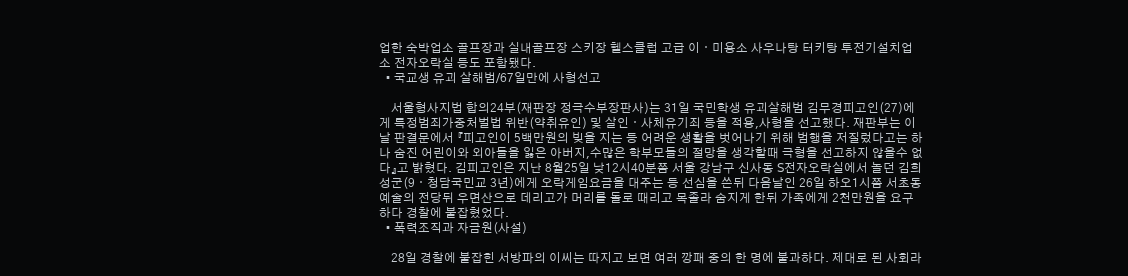업한 숙박업소 골프장과 실내골프장 스키장 헬스클럽 고급 이ㆍ미용소 사우나탕 터키탕 투전기설치업소 전자오락실 등도 포함됐다.
  • 국교생 유괴 살해범/67일만에 사형선고

    서울형사지법 합의24부(재판장 정극수부장판사)는 31일 국민학생 유괴살해범 김무경피고인(27)에게 특정범죄가중처벌법 위반(약취유인) 및 살인ㆍ사체유기죄 등을 적용,사형을 선고했다. 재판부는 이날 판결문에서 『피고인이 5백만원의 빚을 지는 등 어려운 생활을 벗어나기 위해 범행을 저질렀다고는 하나 숨진 어린이와 외아들을 잃은 아버지,수많은 학부모들의 절망을 생각할때 극형을 선고하지 않을수 없다』고 밝혔다. 김피고인은 지난 8월25일 낮12시40분쯤 서울 강남구 신사동 S전자오락실에서 놀던 김희성군(9ㆍ청담국민교 3년)에게 오락게임요금을 대주는 등 선심을 쓴뒤 다음날인 26일 하오1시쯤 서초동 예술의 전당뒤 우면산으로 데리고가 머리를 돌로 때리고 목졸라 숨지게 한뒤 가족에게 2천만원을 요구하다 경찰에 붙잡혔었다.
  • 폭력조직과 자금원(사설)

    28일 경찰에 붙잡힌 서방파의 이씨는 따지고 보면 여러 깡패 중의 한 명에 불과하다. 제대로 된 사회라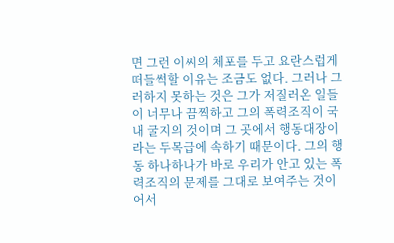면 그런 이씨의 체포를 두고 요란스럽게 떠들썩할 이유는 조금도 없다. 그러나 그러하지 못하는 것은 그가 저질러온 일들이 너무나 끔찍하고 그의 폭력조직이 국내 굴지의 것이며 그 곳에서 행동대장이라는 두목급에 속하기 때문이다. 그의 행동 하나하나가 바로 우리가 안고 있는 폭력조직의 문제를 그대로 보여주는 것이어서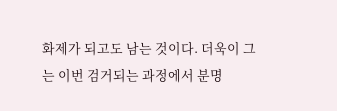화제가 되고도 남는 것이다. 더욱이 그는 이번 검거되는 과정에서 분명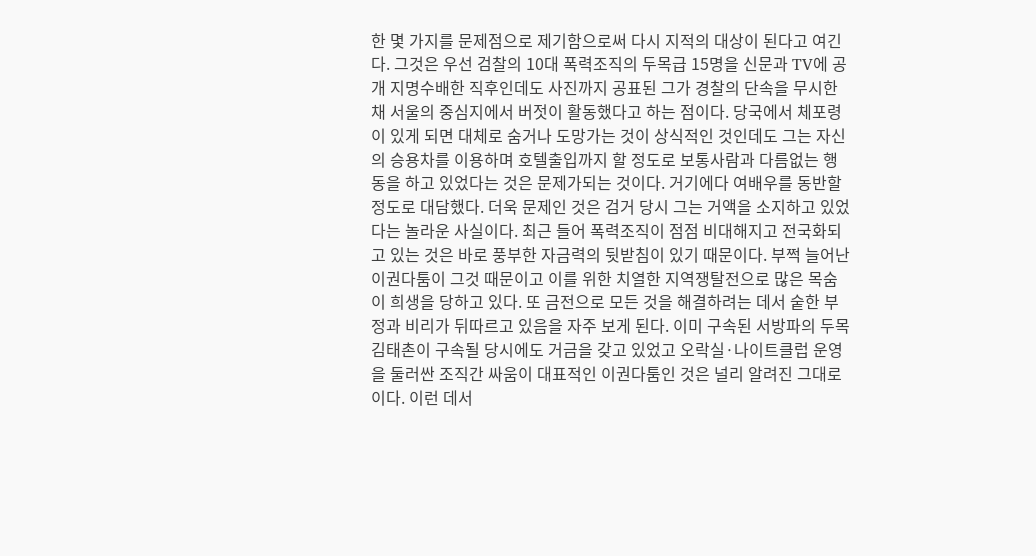한 몇 가지를 문제점으로 제기함으로써 다시 지적의 대상이 된다고 여긴다. 그것은 우선 검찰의 10대 폭력조직의 두목급 15명을 신문과 TV에 공개 지명수배한 직후인데도 사진까지 공표된 그가 경찰의 단속을 무시한 채 서울의 중심지에서 버젓이 활동했다고 하는 점이다. 당국에서 체포령이 있게 되면 대체로 숨거나 도망가는 것이 상식적인 것인데도 그는 자신의 승용차를 이용하며 호텔출입까지 할 정도로 보통사람과 다름없는 행동을 하고 있었다는 것은 문제가되는 것이다. 거기에다 여배우를 동반할 정도로 대담했다. 더욱 문제인 것은 검거 당시 그는 거액을 소지하고 있었다는 놀라운 사실이다. 최근 들어 폭력조직이 점점 비대해지고 전국화되고 있는 것은 바로 풍부한 자금력의 뒷받침이 있기 때문이다. 부쩍 늘어난 이권다툼이 그것 때문이고 이를 위한 치열한 지역쟁탈전으로 많은 목숨이 희생을 당하고 있다. 또 금전으로 모든 것을 해결하려는 데서 숱한 부정과 비리가 뒤따르고 있음을 자주 보게 된다. 이미 구속된 서방파의 두목 김태촌이 구속될 당시에도 거금을 갖고 있었고 오락실·나이트클럽 운영을 둘러싼 조직간 싸움이 대표적인 이권다툼인 것은 널리 알려진 그대로이다. 이런 데서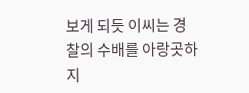보게 되듯 이씨는 경찰의 수배를 아랑곳하지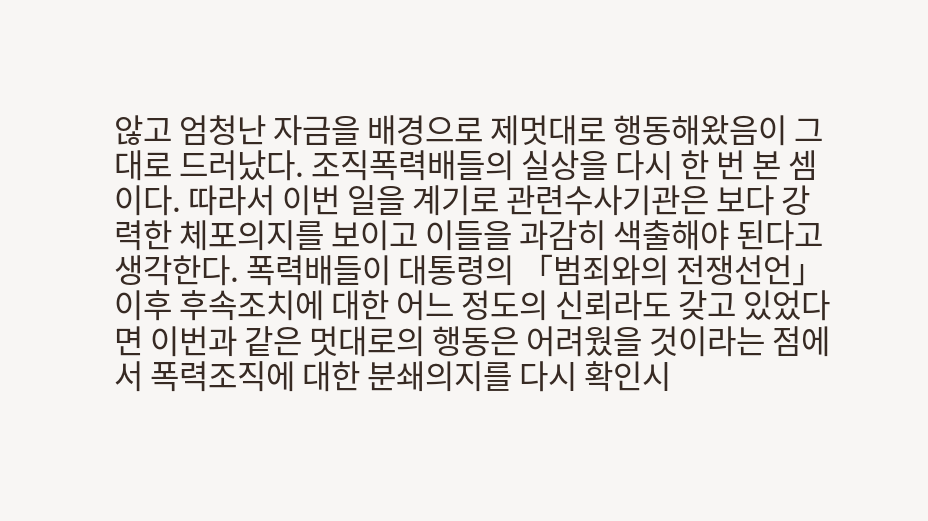않고 엄청난 자금을 배경으로 제멋대로 행동해왔음이 그대로 드러났다. 조직폭력배들의 실상을 다시 한 번 본 셈이다. 따라서 이번 일을 계기로 관련수사기관은 보다 강력한 체포의지를 보이고 이들을 과감히 색출해야 된다고 생각한다. 폭력배들이 대통령의 「범죄와의 전쟁선언」 이후 후속조치에 대한 어느 정도의 신뢰라도 갖고 있었다면 이번과 같은 멋대로의 행동은 어려웠을 것이라는 점에서 폭력조직에 대한 분쇄의지를 다시 확인시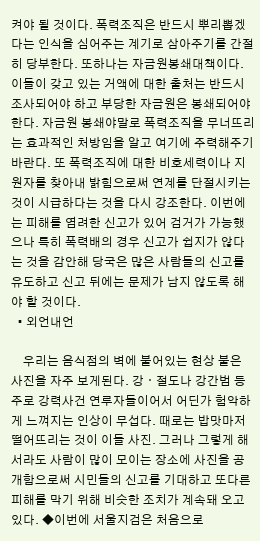켜야 될 것이다. 폭력조직은 반드시 뿌리뽑겠다는 인식을 심어주는 계기로 삼아주기를 간절히 당부한다. 또하나는 자금원봉쇄대책이다. 이들이 갖고 있는 거액에 대한 출처는 반드시 조사되어야 하고 부당한 자금원은 봉쇄되어야 한다. 자금원 봉쇄야말로 폭력조직을 무너뜨리는 효과적인 처방임을 알고 여기에 주력해주기 바란다. 또 폭력조직에 대한 비호세력이나 지원자를 찾아내 밝힘으로써 연계를 단절시키는 것이 시급하다는 것을 다시 강조한다. 이번에는 피해를 염려한 신고가 있어 검거가 가능했으나 특히 폭력배의 경우 신고가 쉽지가 않다는 것을 감안해 당국은 많은 사람들의 신고를 유도하고 신고 뒤에는 문제가 남지 않도록 해야 할 것이다.
  • 외언내언

    우리는 음식점의 벽에 붙어있는 현상 붙은 사진을 자주 보게된다. 강ㆍ절도나 강간범 등 주로 강력사건 연루자들이어서 어딘가 험악하게 느껴지는 인상이 무섭다. 때로는 밥맛마저 떨어뜨리는 것이 이들 사진. 그러나 그렇게 해서라도 사람이 많이 모이는 장소에 사진을 공개함으로써 시민들의 신고를 기대하고 또다른 피해를 막기 위해 비슷한 조치가 계속돼 오고 있다. ◆이번에 서울지검은 처음으로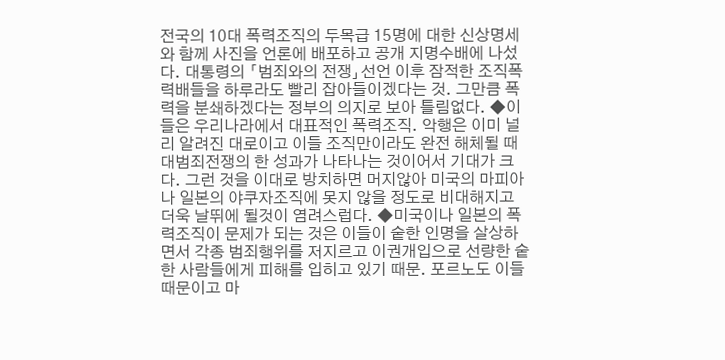전국의 10대 폭력조직의 두목급 15명에 대한 신상명세와 함께 사진을 언론에 배포하고 공개 지명수배에 나섰다. 대통령의 「범죄와의 전쟁」선언 이후 잠적한 조직폭력배들을 하루라도 빨리 잡아들이겠다는 것. 그만큼 폭력을 분쇄하겠다는 정부의 의지로 보아 틀림없다. ◆이들은 우리나라에서 대표적인 폭력조직. 악행은 이미 널리 알려진 대로이고 이들 조직만이라도 완전 해체될 때 대범죄전쟁의 한 성과가 나타나는 것이어서 기대가 크다. 그런 것을 이대로 방치하면 머지않아 미국의 마피아나 일본의 야쿠자조직에 못지 않을 정도로 비대해지고 더욱 날뛰에 될것이 염려스럽다. ◆미국이나 일본의 폭력조직이 문제가 되는 것은 이들이 숱한 인명을 살상하면서 각종 범죄행위를 저지르고 이권개입으로 선량한 숱한 사람들에게 피해를 입히고 있기 때문. 포르노도 이들 때문이고 마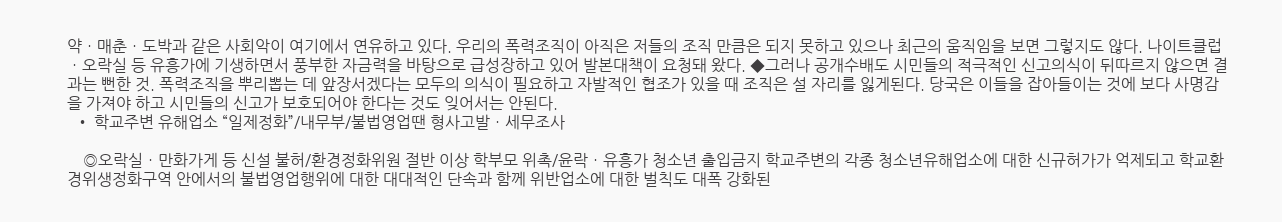약ㆍ매춘ㆍ도박과 같은 사회악이 여기에서 연유하고 있다. 우리의 폭력조직이 아직은 저들의 조직 만큼은 되지 못하고 있으나 최근의 움직임을 보면 그렇지도 않다. 나이트클럽ㆍ오락실 등 유흥가에 기생하면서 풍부한 자금력을 바탕으로 급성장하고 있어 발본대책이 요청돼 왔다. ◆그러나 공개수배도 시민들의 적극적인 신고의식이 뒤따르지 않으면 결과는 뻔한 것. 폭력조직을 뿌리뽑는 데 앞장서겠다는 모두의 의식이 필요하고 자발적인 협조가 있을 때 조직은 설 자리를 잃게된다. 당국은 이들을 잡아들이는 것에 보다 사명감을 가져야 하고 시민들의 신고가 보호되어야 한다는 것도 잊어서는 안된다.
  • 학교주변 유해업소 “일제정화”/내무부/불법영업땐 형사고발ㆍ세무조사

    ◎오락실ㆍ만화가게 등 신설 불허/환경정화위원 절반 이상 학부모 위촉/윤락ㆍ유흥가 청소년 출입금지 학교주변의 각종 청소년유해업소에 대한 신규허가가 억제되고 학교환경위생정화구역 안에서의 불법영업행위에 대한 대대적인 단속과 함께 위반업소에 대한 벌칙도 대폭 강화된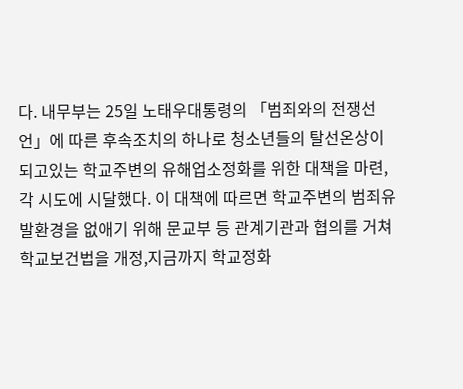다. 내무부는 25일 노태우대통령의 「범죄와의 전쟁선언」에 따른 후속조치의 하나로 청소년들의 탈선온상이 되고있는 학교주변의 유해업소정화를 위한 대책을 마련,각 시도에 시달했다. 이 대책에 따르면 학교주변의 범죄유발환경을 없애기 위해 문교부 등 관계기관과 협의를 거쳐 학교보건법을 개정,지금까지 학교정화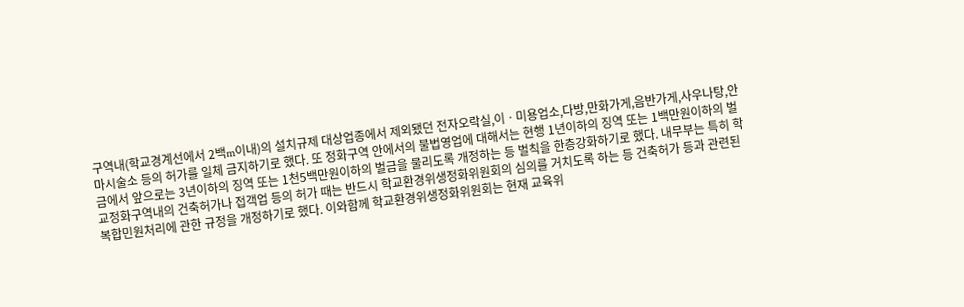구역내(학교경계선에서 2백m이내)의 설치규제 대상업종에서 제외됐던 전자오락실,이ㆍ미용업소,다방,만화가게,음반가게,사우나탕,안마시술소 등의 허가를 일체 금지하기로 했다. 또 정화구역 안에서의 불법영업에 대해서는 현행 1년이하의 징역 또는 1백만원이하의 벌금에서 앞으로는 3년이하의 징역 또는 1천5백만원이하의 벌금을 물리도록 개정하는 등 벌칙을 한층강화하기로 했다. 내무부는 특히 학교정화구역내의 건축허가나 접객업 등의 허가 때는 반드시 학교환경위생정화위원회의 심의를 거치도록 하는 등 건축허가 등과 관련된 복합민원처리에 관한 규정을 개정하기로 했다. 이와함께 학교환경위생정화위원회는 현재 교육위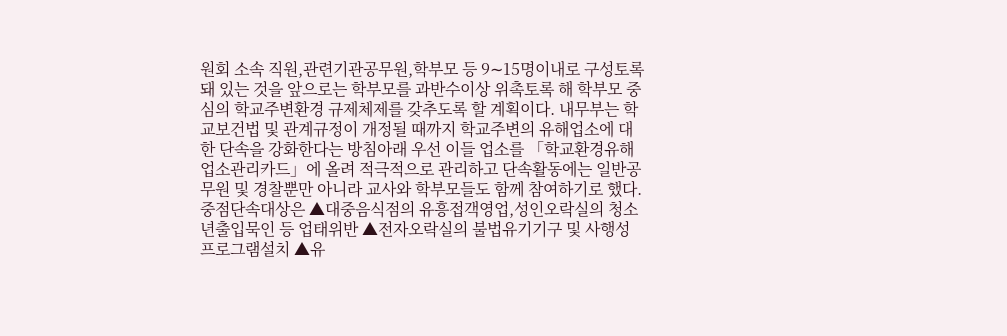원회 소속 직원,관련기관공무원,학부모 등 9∼15명이내로 구성토록 돼 있는 것을 앞으로는 학부모를 과반수이상 위촉토록 해 학부모 중심의 학교주변환경 규제체제를 갖추도록 할 계획이다. 내무부는 학교보건법 및 관계규정이 개정될 때까지 학교주변의 유해업소에 대한 단속을 강화한다는 방침아래 우선 이들 업소를 「학교환경유해업소관리카드」에 올려 적극적으로 관리하고 단속활동에는 일반공무원 및 경찰뿐만 아니라 교사와 학부모들도 함께 참여하기로 했다. 중점단속대상은 ▲대중음식점의 유흥접객영업,성인오락실의 청소년출입묵인 등 업태위반 ▲전자오락실의 불법유기기구 및 사행성 프로그램설치 ▲유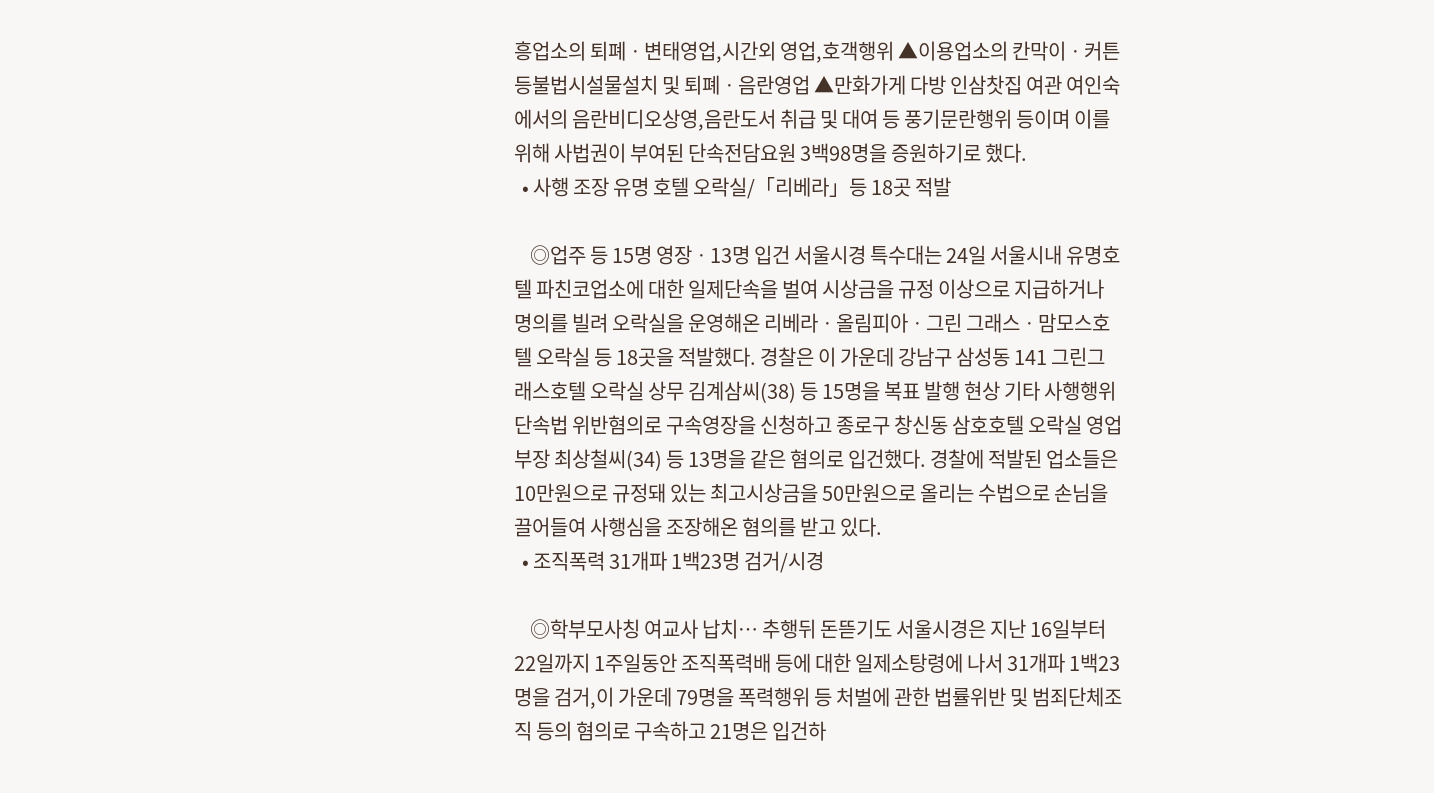흥업소의 퇴폐ㆍ변태영업,시간외 영업,호객행위 ▲이용업소의 칸막이ㆍ커튼 등불법시설물설치 및 퇴폐ㆍ음란영업 ▲만화가게 다방 인삼찻집 여관 여인숙에서의 음란비디오상영,음란도서 취급 및 대여 등 풍기문란행위 등이며 이를 위해 사법권이 부여된 단속전담요원 3백98명을 증원하기로 했다.
  • 사행 조장 유명 호텔 오락실/「리베라」등 18곳 적발

    ◎업주 등 15명 영장ㆍ13명 입건 서울시경 특수대는 24일 서울시내 유명호텔 파친코업소에 대한 일제단속을 벌여 시상금을 규정 이상으로 지급하거나 명의를 빌려 오락실을 운영해온 리베라ㆍ올림피아ㆍ그린 그래스ㆍ맘모스호텔 오락실 등 18곳을 적발했다. 경찰은 이 가운데 강남구 삼성동 141 그린그래스호텔 오락실 상무 김계삼씨(38) 등 15명을 복표 발행 현상 기타 사행행위 단속법 위반혐의로 구속영장을 신청하고 종로구 창신동 삼호호텔 오락실 영업부장 최상철씨(34) 등 13명을 같은 혐의로 입건했다. 경찰에 적발된 업소들은 10만원으로 규정돼 있는 최고시상금을 50만원으로 올리는 수법으로 손님을 끌어들여 사행심을 조장해온 혐의를 받고 있다.
  • 조직폭력 31개파 1백23명 검거/시경

    ◎학부모사칭 여교사 납치… 추행뒤 돈뜯기도 서울시경은 지난 16일부터 22일까지 1주일동안 조직폭력배 등에 대한 일제소탕령에 나서 31개파 1백23명을 검거,이 가운데 79명을 폭력행위 등 처벌에 관한 법률위반 및 범죄단체조직 등의 혐의로 구속하고 21명은 입건하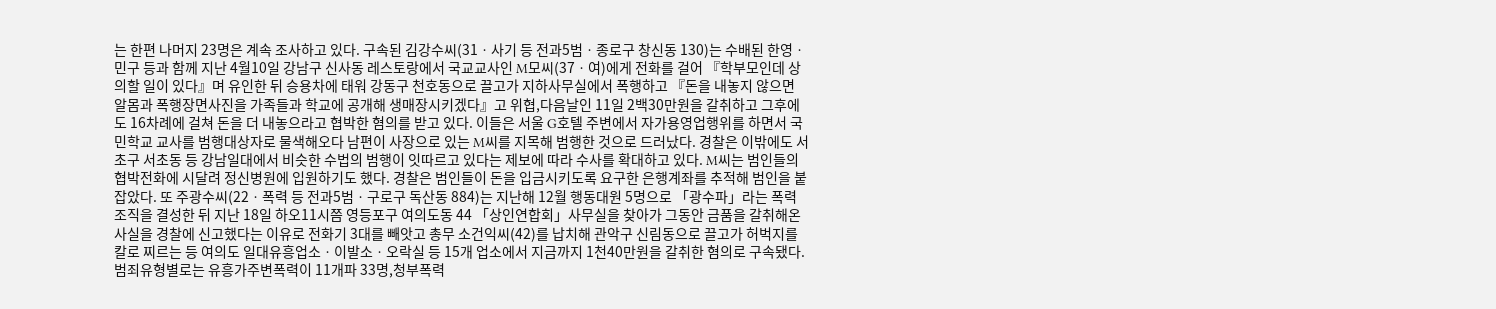는 한편 나머지 23명은 계속 조사하고 있다. 구속된 김강수씨(31ㆍ사기 등 전과5범ㆍ종로구 창신동 130)는 수배된 한영ㆍ민구 등과 함께 지난 4월10일 강남구 신사동 레스토랑에서 국교교사인 M모씨(37ㆍ여)에게 전화를 걸어 『학부모인데 상의할 일이 있다』며 유인한 뒤 승용차에 태워 강동구 천호동으로 끌고가 지하사무실에서 폭행하고 『돈을 내놓지 않으면 알몸과 폭행장면사진을 가족들과 학교에 공개해 생매장시키겠다』고 위협,다음날인 11일 2백30만원을 갈취하고 그후에도 16차례에 걸쳐 돈을 더 내놓으라고 협박한 혐의를 받고 있다. 이들은 서울 G호텔 주변에서 자가용영업행위를 하면서 국민학교 교사를 범행대상자로 물색해오다 남편이 사장으로 있는 M씨를 지목해 범행한 것으로 드러났다. 경찰은 이밖에도 서초구 서초동 등 강남일대에서 비슷한 수법의 범행이 잇따르고 있다는 제보에 따라 수사를 확대하고 있다. M씨는 범인들의 협박전화에 시달려 정신병원에 입원하기도 했다. 경찰은 범인들이 돈을 입금시키도록 요구한 은행계좌를 추적해 범인을 붙잡았다. 또 주광수씨(22ㆍ폭력 등 전과5범ㆍ구로구 독산동 884)는 지난해 12월 행동대원 5명으로 「광수파」라는 폭력조직을 결성한 뒤 지난 18일 하오11시쯤 영등포구 여의도동 44 「상인연합회」사무실을 찾아가 그동안 금품을 갈취해온 사실을 경찰에 신고했다는 이유로 전화기 3대를 빼앗고 총무 소건익씨(42)를 납치해 관악구 신림동으로 끌고가 허벅지를 칼로 찌르는 등 여의도 일대유흥업소ㆍ이발소ㆍ오락실 등 15개 업소에서 지금까지 1천40만원을 갈취한 혐의로 구속됐다. 범죄유형별로는 유흥가주변폭력이 11개파 33명,청부폭력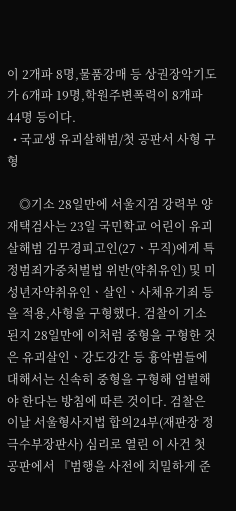이 2개파 8명,물품강매 등 상권장악기도가 6개파 19명,학원주변폭력이 8개파 44명 등이다.
  • 국교생 유괴살해범/첫 공판서 사형 구형

    ◎기소 28일만에 서울지검 강력부 양재택검사는 23일 국민학교 어린이 유괴살해범 김무경피고인(27ㆍ무직)에게 특정범죄가중처벌법 위반(약취유인) 및 미성년자약취유인ㆍ살인ㆍ사체유기죄 등을 적용,사형을 구형했다. 검찰이 기소된지 28일만에 이처럼 중형을 구형한 것은 유괴살인ㆍ강도강간 등 흉악범들에 대해서는 신속히 중형을 구형해 엄벌해야 한다는 방침에 따른 것이다. 검찰은 이날 서울형사지법 합의24부(재판장 정극수부장판사) 심리로 열린 이 사건 첫 공판에서 『범행을 사전에 치밀하게 준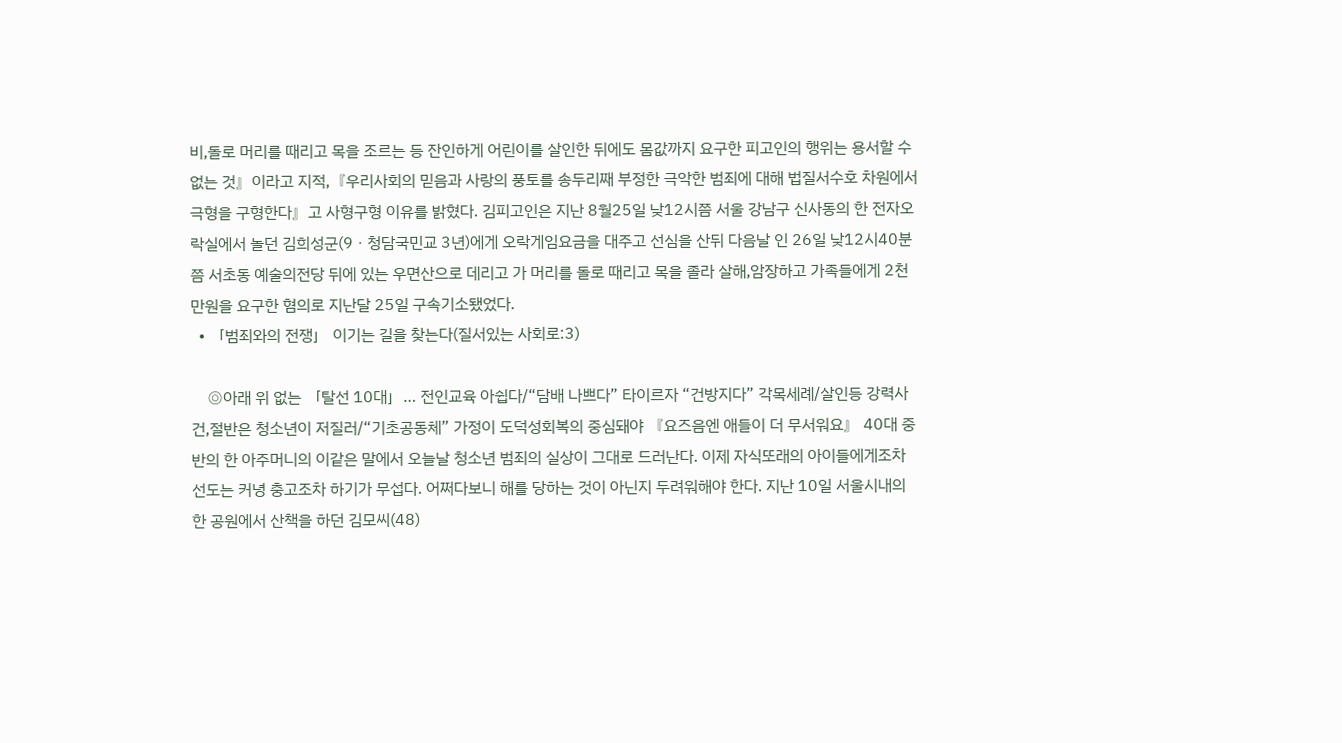비,돌로 머리를 때리고 목을 조르는 등 잔인하게 어린이를 살인한 뒤에도 몸값까지 요구한 피고인의 행위는 용서할 수 없는 것』이라고 지적,『우리사회의 믿음과 사랑의 풍토를 송두리째 부정한 극악한 범죄에 대해 법질서수호 차원에서 극형을 구형한다』고 사형구형 이유를 밝혔다. 김피고인은 지난 8월25일 낮12시쯤 서울 강남구 신사동의 한 전자오락실에서 놀던 김희성군(9ㆍ청담국민교 3년)에게 오락게임요금을 대주고 선심을 산뒤 다음날 인 26일 낮12시40분쯤 서초동 예술의전당 뒤에 있는 우면산으로 데리고 가 머리를 돌로 때리고 목을 졸라 살해,암장하고 가족들에게 2천만원을 요구한 혐의로 지난달 25일 구속기소됐었다.
  • 「범죄와의 전쟁」 이기는 길을 찾는다(질서있는 사회로:3)

    ◎아래 위 없는 「탈선 10대」… 전인교육 아쉽다/“담배 나쁘다” 타이르자 “건방지다” 각목세례/살인등 강력사건,절반은 청소년이 저질러/“기초공동체” 가정이 도덕성회복의 중심돼야 『요즈음엔 애들이 더 무서워요』 40대 중반의 한 아주머니의 이같은 말에서 오늘날 청소년 범죄의 실상이 그대로 드러난다. 이제 자식또래의 아이들에게조차 선도는 커녕 충고조차 하기가 무섭다. 어쩌다보니 해를 당하는 것이 아닌지 두려워해야 한다. 지난 10일 서울시내의 한 공원에서 산책을 하던 김모씨(48)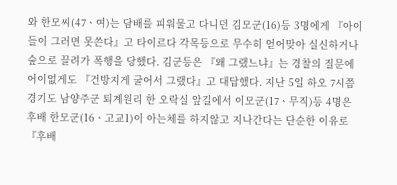와 한모씨(47ㆍ여)는 담배를 피워물고 다니던 김모군(16)등 3명에게 『아이들이 그러면 못쓴다』고 타이르다 각목등으로 무수히 얻어맞아 실신하거나 숲으로 끌려가 폭행을 당했다. 김군등은 『왜 그랬느냐』는 경찰의 질문에 어이없게도 『건방지게 굴어서 그랬다』고 대답했다. 지난 5일 하오 7시쯤 경기도 남양주군 퇴계원리 한 오락실 앞길에서 이모군(17ㆍ무직)등 4명은 후배 한모군(16ㆍ고교1)이 아는체를 하지않고 지나간다는 단순한 이유로 『후배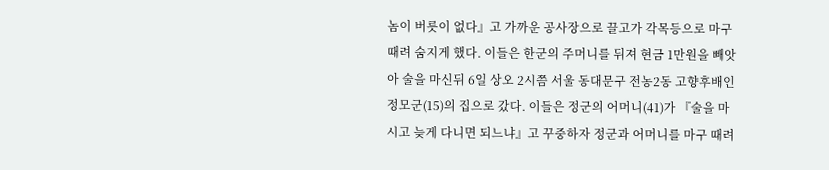놈이 버릇이 없다』고 가까운 공사장으로 끌고가 각목등으로 마구때려 숨지게 했다. 이들은 한군의 주머니를 뒤져 현금 1만원을 빼앗아 술을 마신뒤 6일 상오 2시쯤 서울 동대문구 전농2동 고향후배인 정모군(15)의 집으로 갔다. 이들은 정군의 어머니(41)가 『술을 마시고 늦게 다니면 되느냐』고 꾸중하자 정군과 어머니를 마구 때려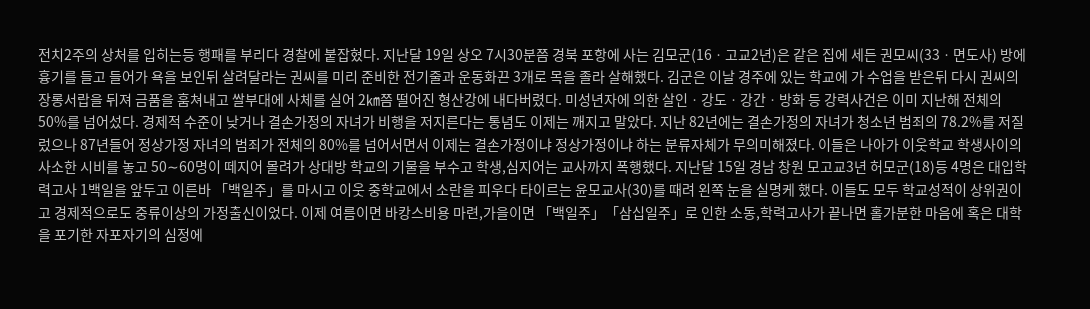전치2주의 상처를 입히는등 행패를 부리다 경찰에 붙잡혔다. 지난달 19일 상오 7시30분쯤 경북 포항에 사는 김모군(16ㆍ고교2년)은 같은 집에 세든 권모씨(33ㆍ면도사) 방에 흉기를 들고 들어가 욕을 보인뒤 살려달라는 권씨를 미리 준비한 전기줄과 운동화끈 3개로 목을 졸라 살해했다. 김군은 이날 경주에 있는 학교에 가 수업을 받은뒤 다시 권씨의 장롱서랍을 뒤져 금품을 훔쳐내고 쌀부대에 사체를 실어 2㎞쯤 떨어진 형산강에 내다버렸다. 미성년자에 의한 살인ㆍ강도ㆍ강간ㆍ방화 등 강력사건은 이미 지난해 전체의 50%를 넘어섰다. 경제적 수준이 낮거나 결손가정의 자녀가 비행을 저지른다는 통념도 이제는 깨지고 말았다. 지난 82년에는 결손가정의 자녀가 청소년 범죄의 78.2%를 저질렀으나 87년들어 정상가정 자녀의 범죄가 전체의 80%를 넘어서면서 이제는 결손가정이냐 정상가정이냐 하는 분류자체가 무의미해졌다. 이들은 나아가 이웃학교 학생사이의 사소한 시비를 놓고 50∼60명이 떼지어 몰려가 상대방 학교의 기물을 부수고 학생,심지어는 교사까지 폭행했다. 지난달 15일 경남 창원 모고교3년 허모군(18)등 4명은 대입학력고사 1백일을 앞두고 이른바 「백일주」를 마시고 이웃 중학교에서 소란을 피우다 타이르는 윤모교사(30)를 때려 왼쪽 눈을 실명케 했다. 이들도 모두 학교성적이 상위권이고 경제적으로도 중류이상의 가정출신이었다. 이제 여름이면 바캉스비용 마련,가을이면 「백일주」「삼십일주」로 인한 소동,학력고사가 끝나면 홀가분한 마음에 혹은 대학을 포기한 자포자기의 심정에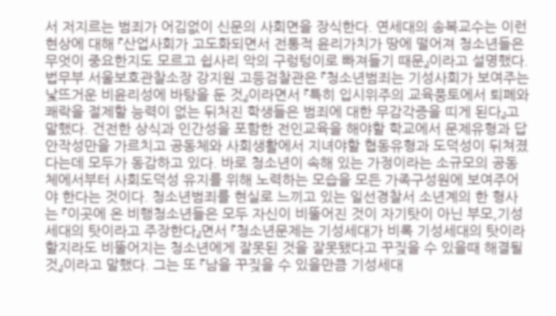서 저지르는 범죄가 어김없이 신문의 사회면을 장식한다. 연세대의 송복교수는 이런 현상에 대해 『산업사회가 고도화되면서 전통적 윤리가치가 땅에 떨어져 청소년들은 무엇이 중요한지도 모르고 쉽사리 악의 구렁텅이로 빠져들기 때문』이라고 설명했다. 법무부 서울보호관찰소장 강지원 고등검찰관은 『청소년범죄는 기성사회가 보여주는 낯뜨거운 비윤리성에 바탕을 둔 것』이라면서 『특히 입시위주의 교육풍토에서 퇴폐와 쾌락을 절제할 능력이 없는 뒤처진 학생들은 범죄에 대한 무감각증을 띠게 된다』고 말했다. 건전한 상식과 인간성을 포함한 전인교육을 해야할 학교에서 문제유형과 답안작성만을 가르치고 공동체와 사회생활에서 지녀야할 협동유형과 도덕성이 뒤쳐졌다는데 모두가 동감하고 있다. 바로 청소년이 속해 있는 가정이라는 소규모의 공동체에서부터 사회도덕성 유지를 위해 노력하는 모습을 모든 가족구성원에 보여주어야 한다는 것이다. 청소년범죄를 현실로 느끼고 있는 일선경찰서 소년계의 한 형사는 『이곳에 온 비행청소년들은 모두 자신이 비뚤어진 것이 자기탓이 아닌 부모,기성세대의 탓이라고 주장한다』면서 『청소년문제는 기성세대가 비록 기성세대의 탓이라 할지라도 비뚤어지는 청소년에게 잘못된 것을 잘못됐다고 꾸짖을 수 있을때 해결될 것』이라고 말했다. 그는 또 『남을 꾸짖을 수 있을만큼 기성세대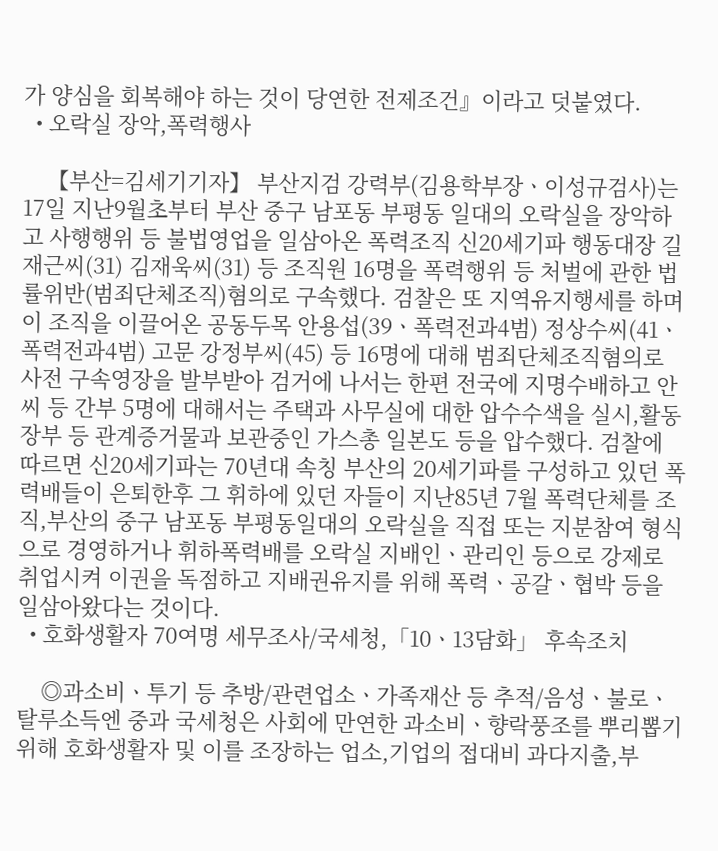가 양심을 회복해야 하는 것이 당연한 전제조건』이라고 덧붙였다.
  • 오락실 장악,폭력행사

    【부산=김세기기자】 부산지검 강력부(김용학부장ㆍ이성규검사)는 17일 지난9월초부터 부산 중구 남포동 부평동 일대의 오락실을 장악하고 사행행위 등 불법영업을 일삼아온 폭력조직 신20세기파 행동대장 길재근씨(31) 김재욱씨(31) 등 조직원 16명을 폭력행위 등 처벌에 관한 법률위반(범죄단체조직)혐의로 구속했다. 검찰은 또 지역유지행세를 하며 이 조직을 이끌어온 공동두목 안용섭(39ㆍ폭력전과4범) 정상수씨(41ㆍ폭력전과4범) 고문 강정부씨(45) 등 16명에 대해 범죄단체조직혐의로 사전 구속영장을 발부받아 검거에 나서는 한편 전국에 지명수배하고 안씨 등 간부 5명에 대해서는 주택과 사무실에 대한 압수수색을 실시,활동장부 등 관계증거물과 보관중인 가스총 일본도 등을 압수했다. 검찰에 따르면 신20세기파는 70년대 속칭 부산의 20세기파를 구성하고 있던 폭력배들이 은퇴한후 그 휘하에 있던 자들이 지난85년 7월 폭력단체를 조직,부산의 중구 남포동 부평동일대의 오락실을 직접 또는 지분참여 형식으로 경영하거나 휘하폭력배를 오락실 지배인ㆍ관리인 등으로 강제로 취업시켜 이권을 독점하고 지배권유지를 위해 폭력ㆍ공갈ㆍ협박 등을 일삼아왔다는 것이다.
  • 호화생활자 70여명 세무조사/국세청,「10ㆍ13담화」 후속조치

    ◎과소비ㆍ투기 등 추방/관련업소ㆍ가족재산 등 추적/음성ㆍ불로ㆍ탈루소득엔 중과 국세청은 사회에 만연한 과소비ㆍ향락풍조를 뿌리뽑기 위해 호화생활자 및 이를 조장하는 업소,기업의 접대비 과다지출,부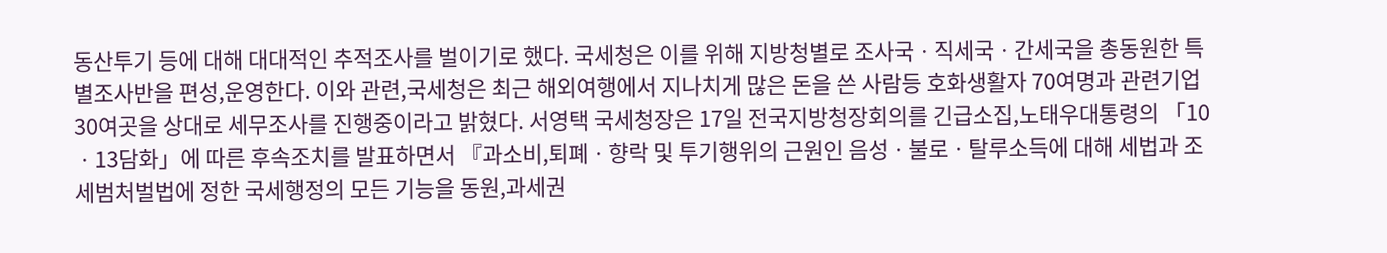동산투기 등에 대해 대대적인 추적조사를 벌이기로 했다. 국세청은 이를 위해 지방청별로 조사국ㆍ직세국ㆍ간세국을 총동원한 특별조사반을 편성,운영한다. 이와 관련,국세청은 최근 해외여행에서 지나치게 많은 돈을 쓴 사람등 호화생활자 70여명과 관련기업 30여곳을 상대로 세무조사를 진행중이라고 밝혔다. 서영택 국세청장은 17일 전국지방청장회의를 긴급소집,노태우대통령의 「10ㆍ13담화」에 따른 후속조치를 발표하면서 『과소비,퇴폐ㆍ향락 및 투기행위의 근원인 음성ㆍ불로ㆍ탈루소득에 대해 세법과 조세범처벌법에 정한 국세행정의 모든 기능을 동원,과세권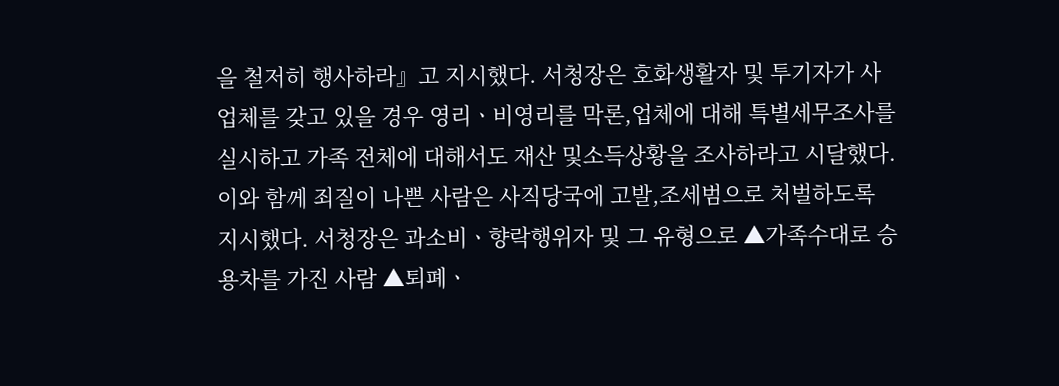을 철저히 행사하라』고 지시했다. 서청장은 호화생활자 및 투기자가 사업체를 갖고 있을 경우 영리ㆍ비영리를 막론,업체에 대해 특별세무조사를 실시하고 가족 전체에 대해서도 재산 및소득상황을 조사하라고 시달했다. 이와 함께 죄질이 나쁜 사람은 사직당국에 고발,조세범으로 처벌하도록 지시했다. 서청장은 과소비ㆍ향락행위자 및 그 유형으로 ▲가족수대로 승용차를 가진 사람 ▲퇴폐ㆍ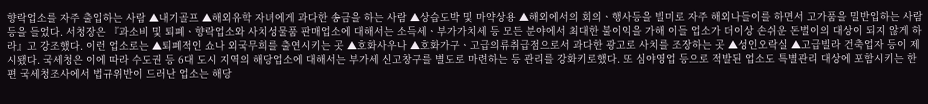향락업소를 자주 출입하는 사람 ▲내기골프 ▲해외유학 자녀에게 과다한 송금을 하는 사람 ▲상습도박 및 마약상용 ▲해외에서의 회의ㆍ행사등을 빌미로 자주 해외나들이를 하면서 고가품을 밀반입하는 사람 등을 들었다. 서청장은 『과소비 및 퇴폐ㆍ향락업소와 사치성물품 판매업소에 대해서는 소득세ㆍ부가가치세 등 모든 분야에서 최대한 불이익을 가해 이들 업소가 더이상 손쉬운 돈벌이의 대상이 되지 않게 하라』고 강조했다. 이런 업소로는 ▲퇴폐적인 쇼나 외국무희를 출연시키는 곳 ▲호화사우나 ▲호화가구ㆍ고급의류취급점으로서 과다한 광고로 사치를 조장하는 곳 ▲성인오락실 ▲고급빌라 건축업자 등이 제시됐다. 국세청은 이에 따라 수도권 등 6대 도시 지역의 해당업소에 대해서는 부가세 신고창구를 별도로 마련하는 등 관리를 강화키로했다. 또 심야영업 등으로 적발된 업소도 특별관리 대상에 포함시키는 한편 국세청조사에서 법규위반이 드러난 업소는 해당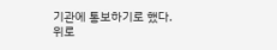기관에 통보하기로 했다.
위로